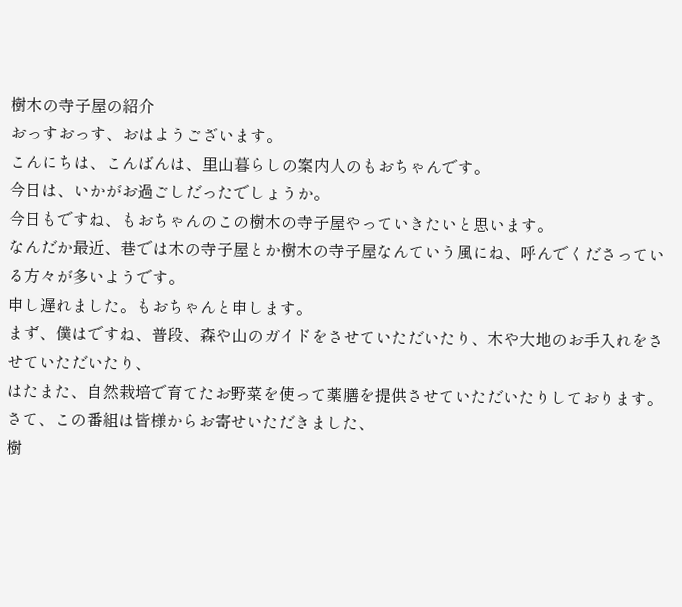樹木の寺子屋の紹介
おっすおっす、おはようございます。
こんにちは、こんばんは、里山暮らしの案内人のもおちゃんです。
今日は、いかがお過ごしだったでしょうか。
今日もですね、もおちゃんのこの樹木の寺子屋やっていきたいと思います。
なんだか最近、巷では木の寺子屋とか樹木の寺子屋なんていう風にね、呼んでくださっている方々が多いようです。
申し遅れました。もおちゃんと申します。
まず、僕はですね、普段、森や山のガイドをさせていただいたり、木や大地のお手入れをさせていただいたり、
はたまた、自然栽培で育てたお野菜を使って薬膳を提供させていただいたりしております。
さて、この番組は皆様からお寄せいただきました、
樹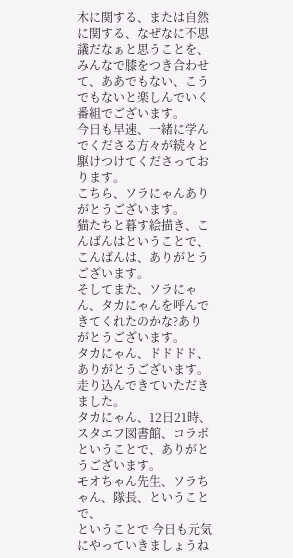木に関する、または自然に関する、なぜなに不思議だなぁと思うことを、
みんなで膝をつき合わせて、ああでもない、こうでもないと楽しんでいく番組でございます。
今日も早速、一緒に学んでくださる方々が続々と駆けつけてくださっております。
こちら、ソラにゃんありがとうございます。
猫たちと暮す絵描き、こんばんはということで、こんばんは、ありがとうございます。
そしてまた、ソラにゃん、タカにゃんを呼んできてくれたのかな?ありがとうございます。
タカにゃん、ドドドド、ありがとうございます。
走り込んできていただきました。
タカにゃん、12日21時、スタエフ図書館、コラボということで、ありがとうございます。
モオちゃん先生、ソラちゃん、隊長、ということで、
ということで 今日も元気にやっていきましょうね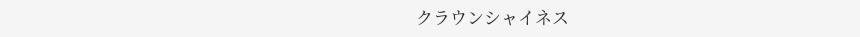クラウンシャイネス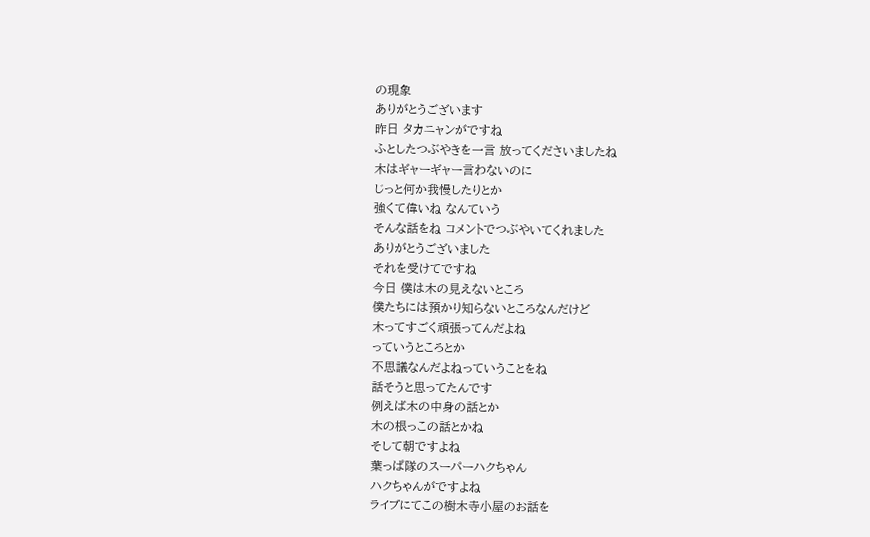の現象
ありがとうございます
昨日 タカニャンがですね
ふとしたつぶやきを一言 放ってくださいましたね
木はギャーギャー言わないのに
じっと何か我慢したりとか
強くて偉いね なんていう
そんな話をね コメントでつぶやいてくれました
ありがとうございました
それを受けてですね
今日 僕は木の見えないところ
僕たちには預かり知らないところなんだけど
木ってすごく頑張ってんだよね
っていうところとか
不思議なんだよねっていうことをね
話そうと思ってたんです
例えば木の中身の話とか
木の根っこの話とかね
そして朝ですよね
葉っぱ隊のスーパーハクちゃん
ハクちゃんがですよね
ライブにてこの樹木寺小屋のお話を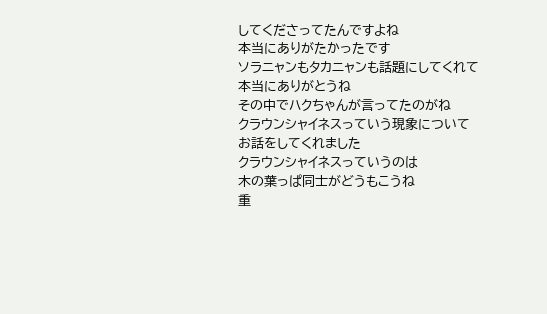してくださってたんですよね
本当にありがたかったです
ソラニャンもタカニャンも話題にしてくれて
本当にありがとうね
その中でハクちゃんが言ってたのがね
クラウンシャイネスっていう現象について
お話をしてくれました
クラウンシャイネスっていうのは
木の葉っぱ同士がどうもこうね
重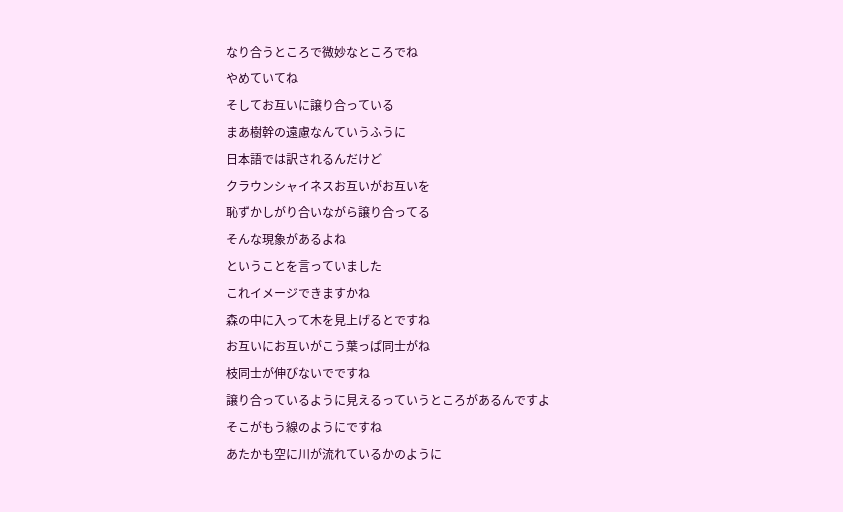なり合うところで微妙なところでね
やめていてね
そしてお互いに譲り合っている
まあ樹幹の遠慮なんていうふうに
日本語では訳されるんだけど
クラウンシャイネスお互いがお互いを
恥ずかしがり合いながら譲り合ってる
そんな現象があるよね
ということを言っていました
これイメージできますかね
森の中に入って木を見上げるとですね
お互いにお互いがこう葉っぱ同士がね
枝同士が伸びないでですね
譲り合っているように見えるっていうところがあるんですよ
そこがもう線のようにですね
あたかも空に川が流れているかのように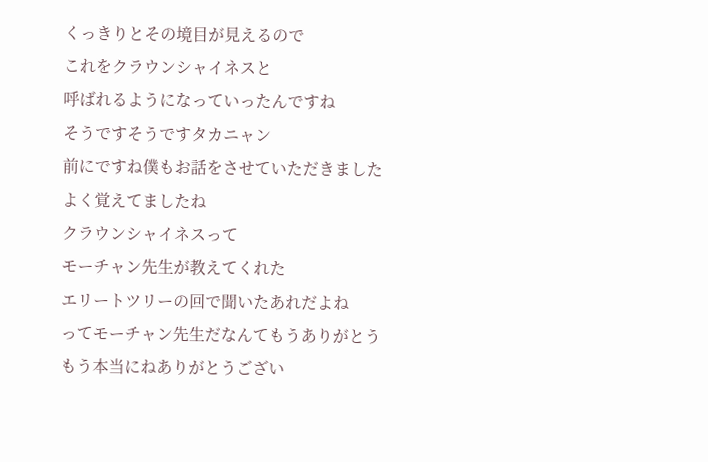くっきりとその境目が見えるので
これをクラウンシャイネスと
呼ばれるようになっていったんですね
そうですそうですタカニャン
前にですね僕もお話をさせていただきました
よく覚えてましたね
クラウンシャイネスって
モーチャン先生が教えてくれた
エリートツリーの回で聞いたあれだよね
ってモーチャン先生だなんてもうありがとう
もう本当にねありがとうござい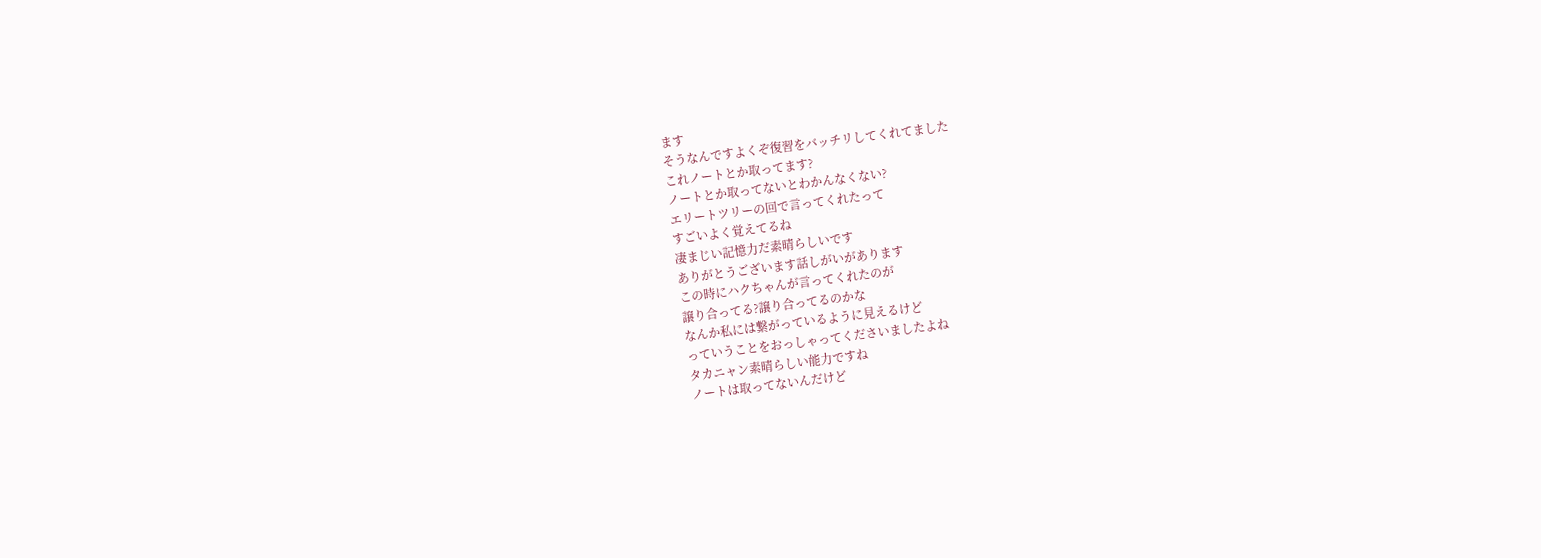ます
そうなんですよくぞ復習をバッチリしてくれてました
これノートとか取ってます?
ノートとか取ってないとわかんなくない?
エリートツリーの回で言ってくれたって
すごいよく覚えてるね
凄まじい記憶力だ素晴らしいです
ありがとうございます話しがいがあります
この時にハクちゃんが言ってくれたのが
譲り合ってる?譲り合ってるのかな
なんか私には繋がっているように見えるけど
っていうことをおっしゃってくださいましたよね
タカニャン素晴らしい能力ですね
ノートは取ってないんだけど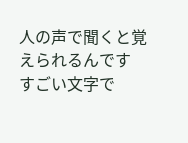人の声で聞くと覚えられるんです
すごい文字で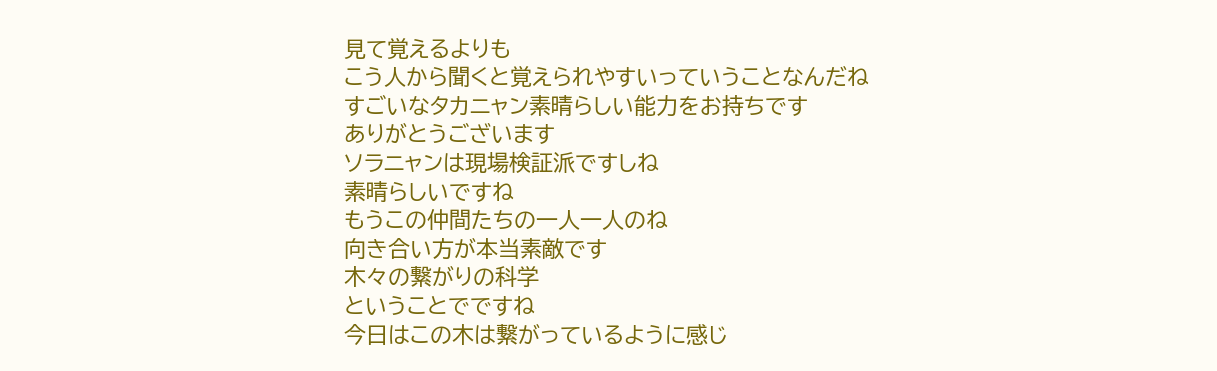見て覚えるよりも
こう人から聞くと覚えられやすいっていうことなんだね
すごいなタカニャン素晴らしい能力をお持ちです
ありがとうございます
ソラニャンは現場検証派ですしね
素晴らしいですね
もうこの仲間たちの一人一人のね
向き合い方が本当素敵です
木々の繋がりの科学
ということでですね
今日はこの木は繋がっているように感じ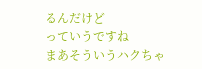るんだけど
っていうですね
まあそういうハクちゃ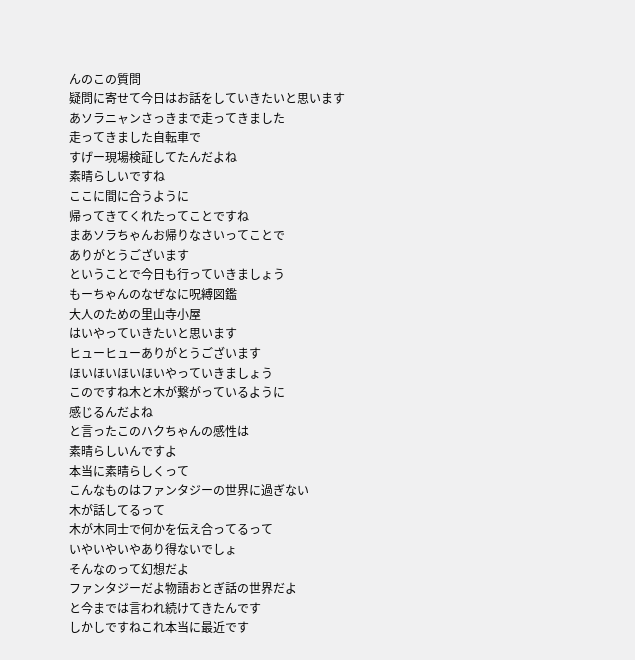んのこの質問
疑問に寄せて今日はお話をしていきたいと思います
あソラニャンさっきまで走ってきました
走ってきました自転車で
すげー現場検証してたんだよね
素晴らしいですね
ここに間に合うように
帰ってきてくれたってことですね
まあソラちゃんお帰りなさいってことで
ありがとうございます
ということで今日も行っていきましょう
もーちゃんのなぜなに呪縛図鑑
大人のための里山寺小屋
はいやっていきたいと思います
ヒューヒューありがとうございます
ほいほいほいほいやっていきましょう
このですね木と木が繋がっているように
感じるんだよね
と言ったこのハクちゃんの感性は
素晴らしいんですよ
本当に素晴らしくって
こんなものはファンタジーの世界に過ぎない
木が話してるって
木が木同士で何かを伝え合ってるって
いやいやいやあり得ないでしょ
そんなのって幻想だよ
ファンタジーだよ物語おとぎ話の世界だよ
と今までは言われ続けてきたんです
しかしですねこれ本当に最近です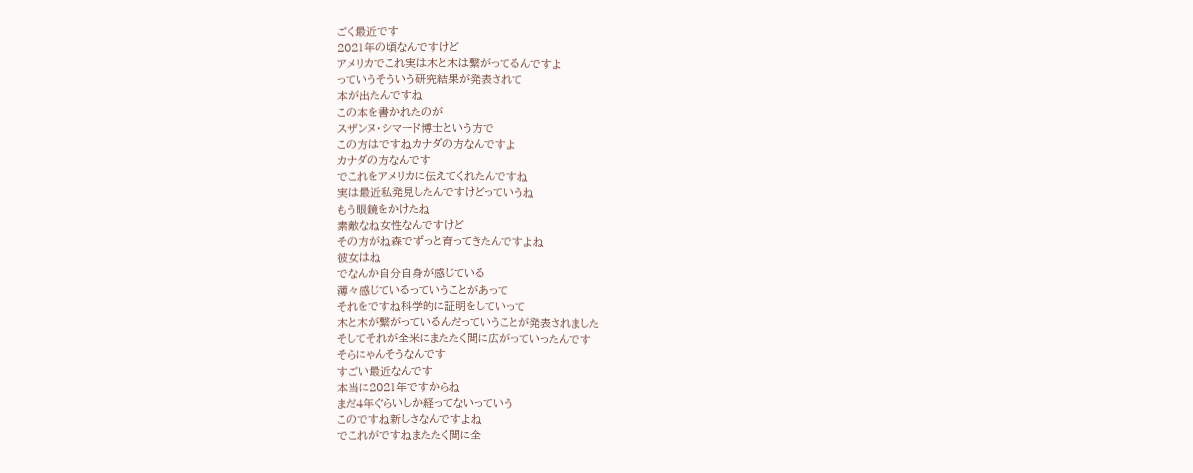ごく最近です
2021年の頃なんですけど
アメリカでこれ実は木と木は繋がってるんですよ
っていうそういう研究結果が発表されて
本が出たんですね
この本を書かれたのが
スザンヌ・シマード博士という方で
この方はですねカナダの方なんですよ
カナダの方なんです
でこれをアメリカに伝えてくれたんですね
実は最近私発見したんですけどっていうね
もう眼鏡をかけたね
素敵なね女性なんですけど
その方がね森でずっと育ってきたんですよね
彼女はね
でなんか自分自身が感じている
薄々感じているっていうことがあって
それをですね科学的に証明をしていって
木と木が繋がっているんだっていうことが発表されました
そしてそれが全米にまたたく間に広がっていったんです
そらにゃんそうなんです
すごい最近なんです
本当に2021年ですからね
まだ4年ぐらいしか経ってないっていう
このですね新しさなんですよね
でこれがですねまたたく間に全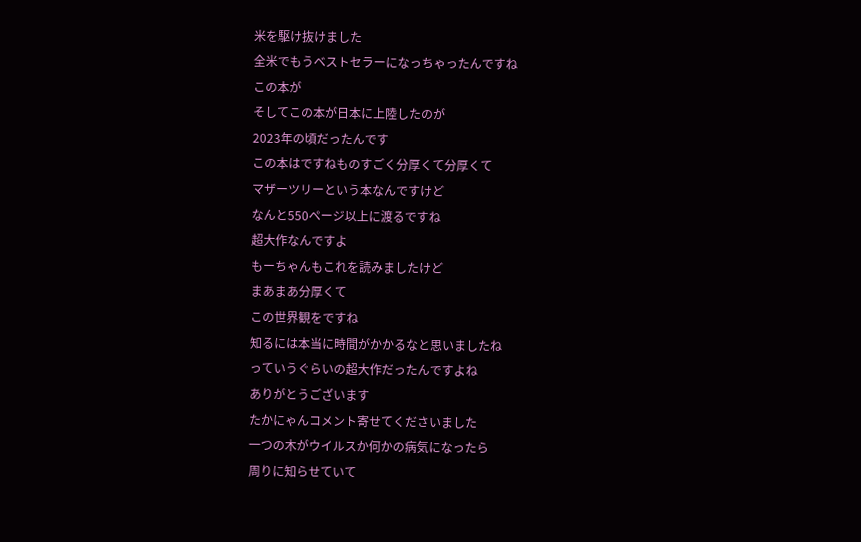米を駆け抜けました
全米でもうベストセラーになっちゃったんですね
この本が
そしてこの本が日本に上陸したのが
2023年の頃だったんです
この本はですねものすごく分厚くて分厚くて
マザーツリーという本なんですけど
なんと550ページ以上に渡るですね
超大作なんですよ
もーちゃんもこれを読みましたけど
まあまあ分厚くて
この世界観をですね
知るには本当に時間がかかるなと思いましたね
っていうぐらいの超大作だったんですよね
ありがとうございます
たかにゃんコメント寄せてくださいました
一つの木がウイルスか何かの病気になったら
周りに知らせていて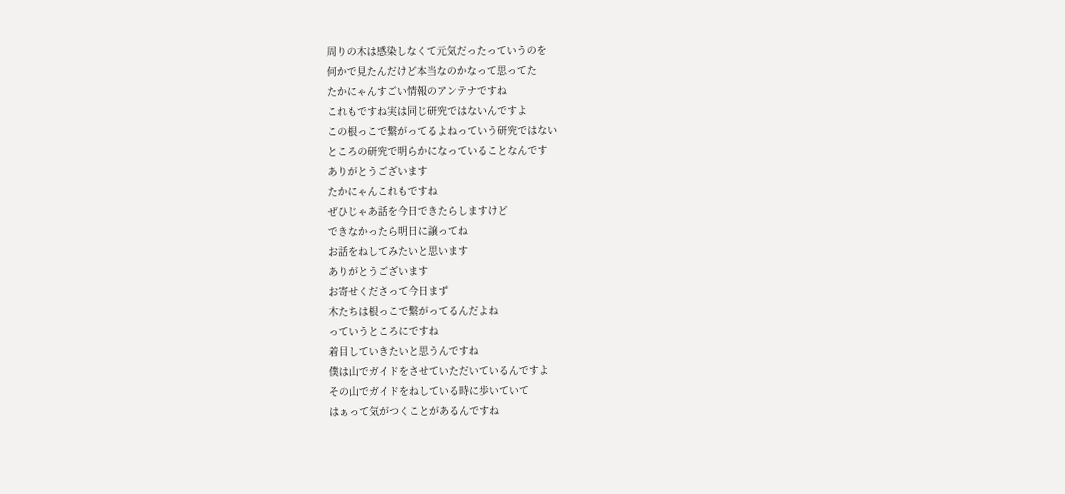周りの木は感染しなくて元気だったっていうのを
何かで見たんだけど本当なのかなって思ってた
たかにゃんすごい情報のアンテナですね
これもですね実は同じ研究ではないんですよ
この根っこで繋がってるよねっていう研究ではない
ところの研究で明らかになっていることなんです
ありがとうございます
たかにゃんこれもですね
ぜひじゃあ話を今日できたらしますけど
できなかったら明日に譲ってね
お話をねしてみたいと思います
ありがとうございます
お寄せくださって今日まず
木たちは根っこで繋がってるんだよね
っていうところにですね
着目していきたいと思うんですね
僕は山でガイドをさせていただいているんですよ
その山でガイドをねしている時に歩いていて
はぁって気がつくことがあるんですね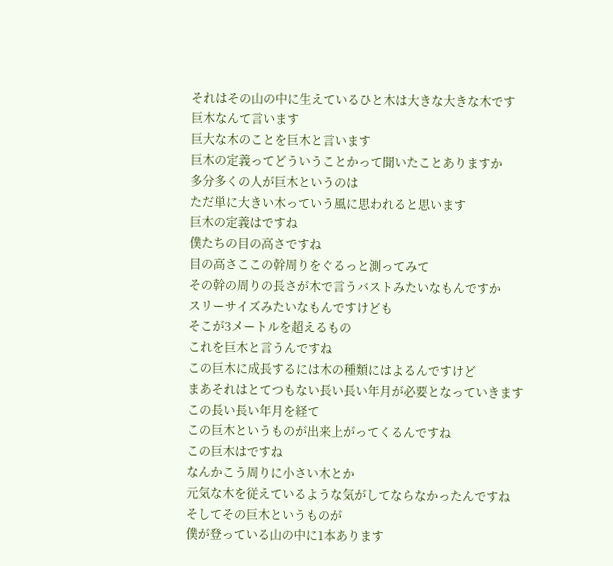それはその山の中に生えているひと木は大きな大きな木です
巨木なんて言います
巨大な木のことを巨木と言います
巨木の定義ってどういうことかって聞いたことありますか
多分多くの人が巨木というのは
ただ単に大きい木っていう風に思われると思います
巨木の定義はですね
僕たちの目の高さですね
目の高さここの幹周りをぐるっと測ってみて
その幹の周りの長さが木で言うバストみたいなもんですか
スリーサイズみたいなもんですけども
そこが3メートルを超えるもの
これを巨木と言うんですね
この巨木に成長するには木の種類にはよるんですけど
まあそれはとてつもない長い長い年月が必要となっていきます
この長い長い年月を経て
この巨木というものが出来上がってくるんですね
この巨木はですね
なんかこう周りに小さい木とか
元気な木を従えているような気がしてならなかったんですね
そしてその巨木というものが
僕が登っている山の中に1本あります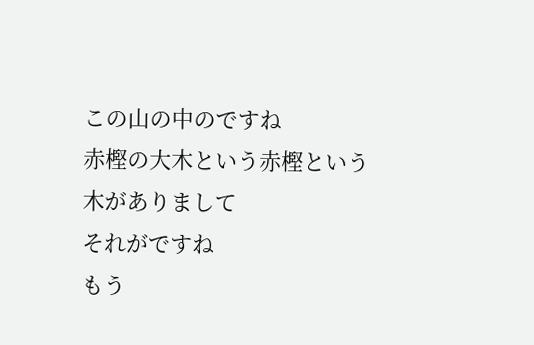この山の中のですね
赤樫の大木という赤樫という木がありまして
それがですね
もう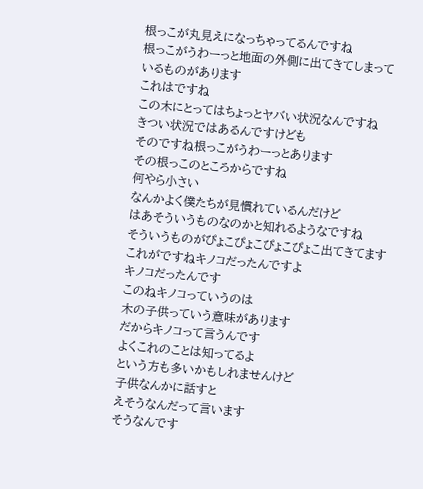根っこが丸見えになっちゃってるんですね
根っこがうわーっと地面の外側に出てきてしまっているものがあります
これはですね
この木にとってはちょっとヤバい状況なんですね
きつい状況ではあるんですけども
そのですね根っこがうわーっとあります
その根っこのところからですね
何やら小さい
なんかよく僕たちが見慣れているんだけど
はあそういうものなのかと知れるようなですね
そういうものがぴょこぴょこぴょこぴょこ出てきてます
これがですねキノコだったんですよ
キノコだったんです
このねキノコっていうのは
木の子供っていう意味があります
だからキノコって言うんです
よくこれのことは知ってるよ
という方も多いかもしれませんけど
子供なんかに話すと
えそうなんだって言います
そうなんです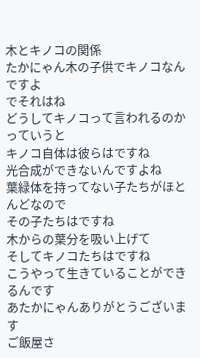木とキノコの関係
たかにゃん木の子供でキノコなんですよ
でそれはね
どうしてキノコって言われるのかっていうと
キノコ自体は彼らはですね
光合成ができないんですよね
葉緑体を持ってない子たちがほとんどなので
その子たちはですね
木からの葉分を吸い上げて
そしてキノコたちはですね
こうやって生きていることができるんです
あたかにゃんありがとうございます
ご飯屋さ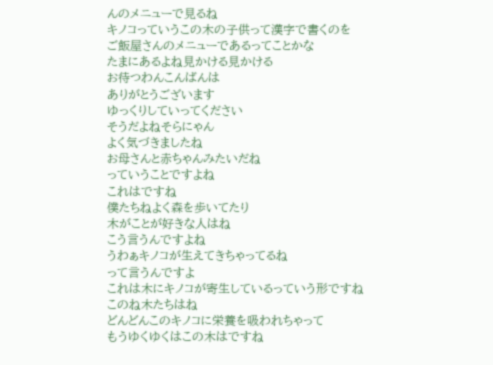んのメニューで見るね
キノコっていうこの木の子供って漢字で書くのを
ご飯屋さんのメニューであるってことかな
たまにあるよね見かける見かける
お待つわんこんばんは
ありがとうございます
ゆっくりしていってください
そうだよねそらにゃん
よく気づきましたね
お母さんと赤ちゃんみたいだね
っていうことですよね
これはですね
僕たちねよく森を歩いてたり
木がことが好きな人はね
こう言うんですよね
うわぁキノコが生えてきちゃってるね
って言うんですよ
これは木にキノコが寄生しているっていう形ですね
このね木たちはね
どんどんこのキノコに栄養を吸われちゃって
もうゆくゆくはこの木はですね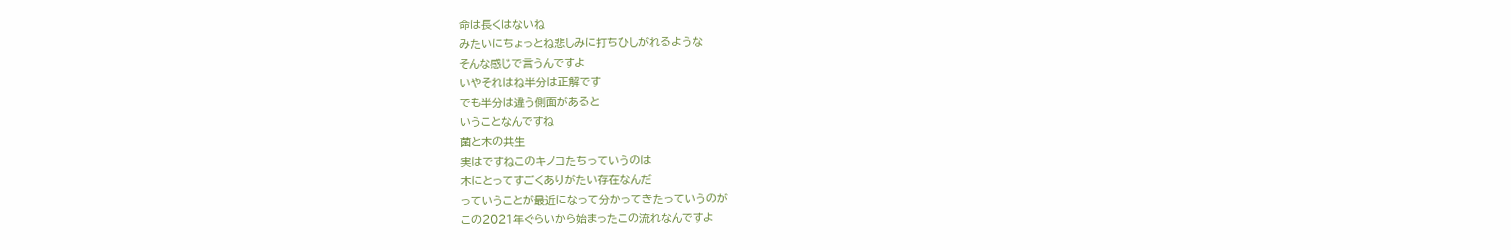命は長くはないね
みたいにちょっとね悲しみに打ちひしがれるような
そんな感じで言うんですよ
いやそれはね半分は正解です
でも半分は違う側面があると
いうことなんですね
菌と木の共生
実はですねこのキノコたちっていうのは
木にとってすごくありがたい存在なんだ
っていうことが最近になって分かってきたっていうのが
この2021年ぐらいから始まったこの流れなんですよ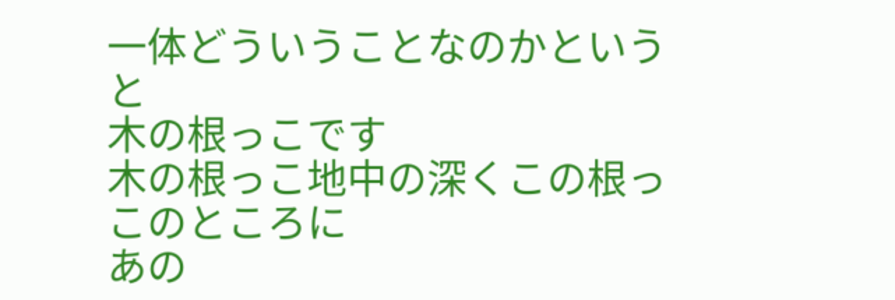一体どういうことなのかというと
木の根っこです
木の根っこ地中の深くこの根っこのところに
あの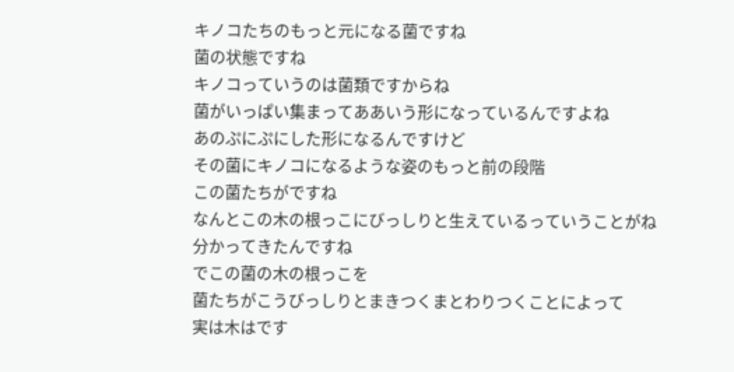キノコたちのもっと元になる菌ですね
菌の状態ですね
キノコっていうのは菌類ですからね
菌がいっぱい集まってああいう形になっているんですよね
あのぷにぷにした形になるんですけど
その菌にキノコになるような姿のもっと前の段階
この菌たちがですね
なんとこの木の根っこにびっしりと生えているっていうことがね
分かってきたんですね
でこの菌の木の根っこを
菌たちがこうびっしりとまきつくまとわりつくことによって
実は木はです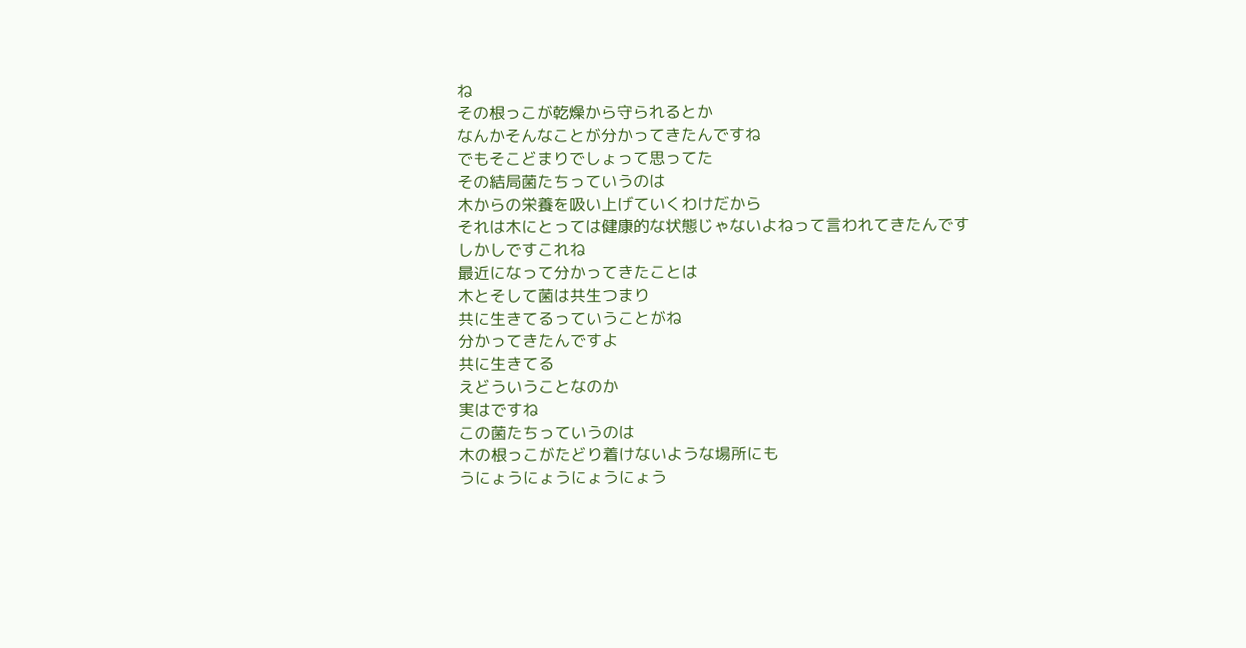ね
その根っこが乾燥から守られるとか
なんかそんなことが分かってきたんですね
でもそこどまりでしょって思ってた
その結局菌たちっていうのは
木からの栄養を吸い上げていくわけだから
それは木にとっては健康的な状態じゃないよねって言われてきたんです
しかしですこれね
最近になって分かってきたことは
木とそして菌は共生つまり
共に生きてるっていうことがね
分かってきたんですよ
共に生きてる
えどういうことなのか
実はですね
この菌たちっていうのは
木の根っこがたどり着けないような場所にも
うにょうにょうにょうにょう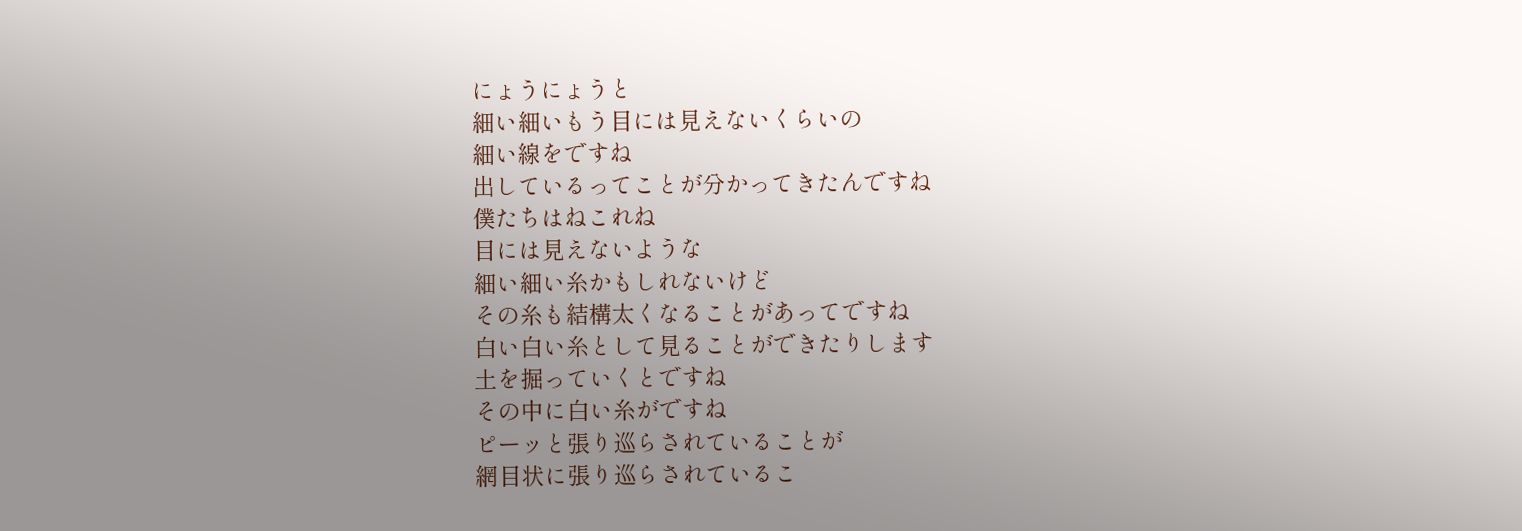にょうにょうと
細い細いもう目には見えないくらいの
細い線をですね
出しているってことが分かってきたんですね
僕たちはねこれね
目には見えないような
細い細い糸かもしれないけど
その糸も結構太くなることがあってですね
白い白い糸として見ることができたりします
土を掘っていくとですね
その中に白い糸がですね
ピーッと張り巡らされていることが
網目状に張り巡らされているこ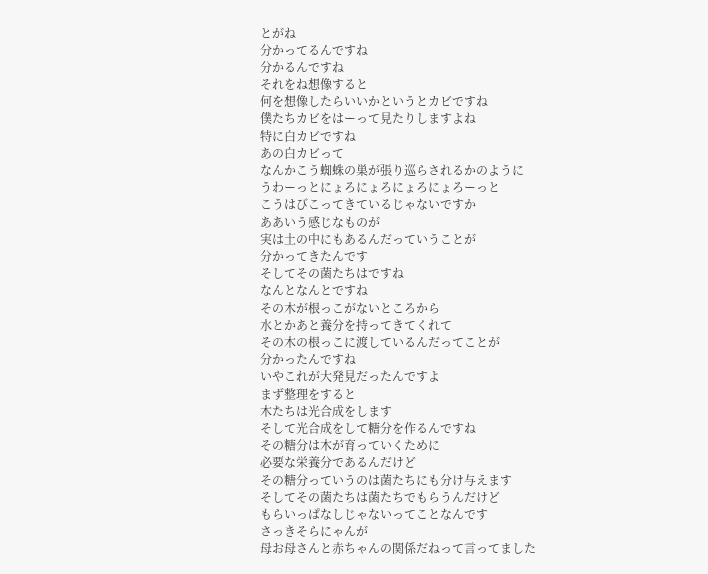とがね
分かってるんですね
分かるんですね
それをね想像すると
何を想像したらいいかというとカビですね
僕たちカビをはーって見たりしますよね
特に白カビですね
あの白カビって
なんかこう蜘蛛の巣が張り巡らされるかのように
うわーっとにょろにょろにょろにょろーっと
こうはびこってきているじゃないですか
ああいう感じなものが
実は土の中にもあるんだっていうことが
分かってきたんです
そしてその菌たちはですね
なんとなんとですね
その木が根っこがないところから
水とかあと養分を持ってきてくれて
その木の根っこに渡しているんだってことが
分かったんですね
いやこれが大発見だったんですよ
まず整理をすると
木たちは光合成をします
そして光合成をして糖分を作るんですね
その糖分は木が育っていくために
必要な栄養分であるんだけど
その糖分っていうのは菌たちにも分け与えます
そしてその菌たちは菌たちでもらうんだけど
もらいっぱなしじゃないってことなんです
さっきそらにゃんが
母お母さんと赤ちゃんの関係だねって言ってました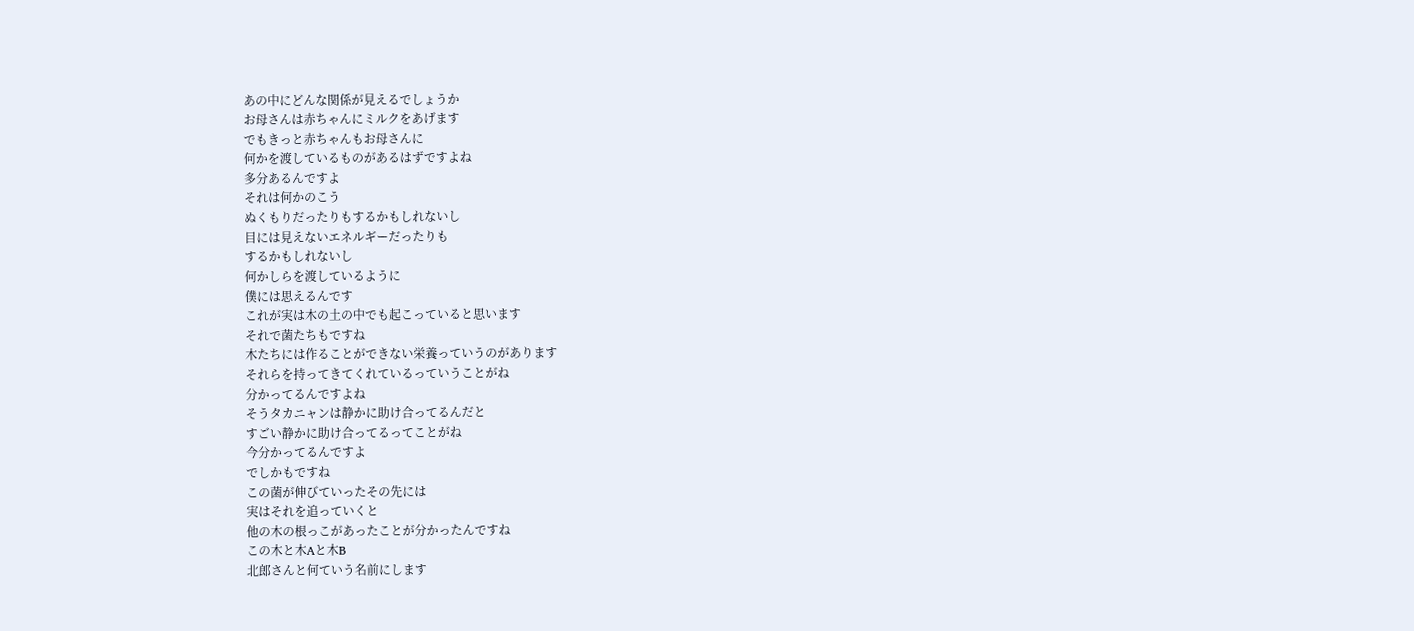あの中にどんな関係が見えるでしょうか
お母さんは赤ちゃんにミルクをあげます
でもきっと赤ちゃんもお母さんに
何かを渡しているものがあるはずですよね
多分あるんですよ
それは何かのこう
ぬくもりだったりもするかもしれないし
目には見えないエネルギーだったりも
するかもしれないし
何かしらを渡しているように
僕には思えるんです
これが実は木の土の中でも起こっていると思います
それで菌たちもですね
木たちには作ることができない栄養っていうのがあります
それらを持ってきてくれているっていうことがね
分かってるんですよね
そうタカニャンは静かに助け合ってるんだと
すごい静かに助け合ってるってことがね
今分かってるんですよ
でしかもですね
この菌が伸びていったその先には
実はそれを追っていくと
他の木の根っこがあったことが分かったんですね
この木と木Aと木B
北郎さんと何ていう名前にします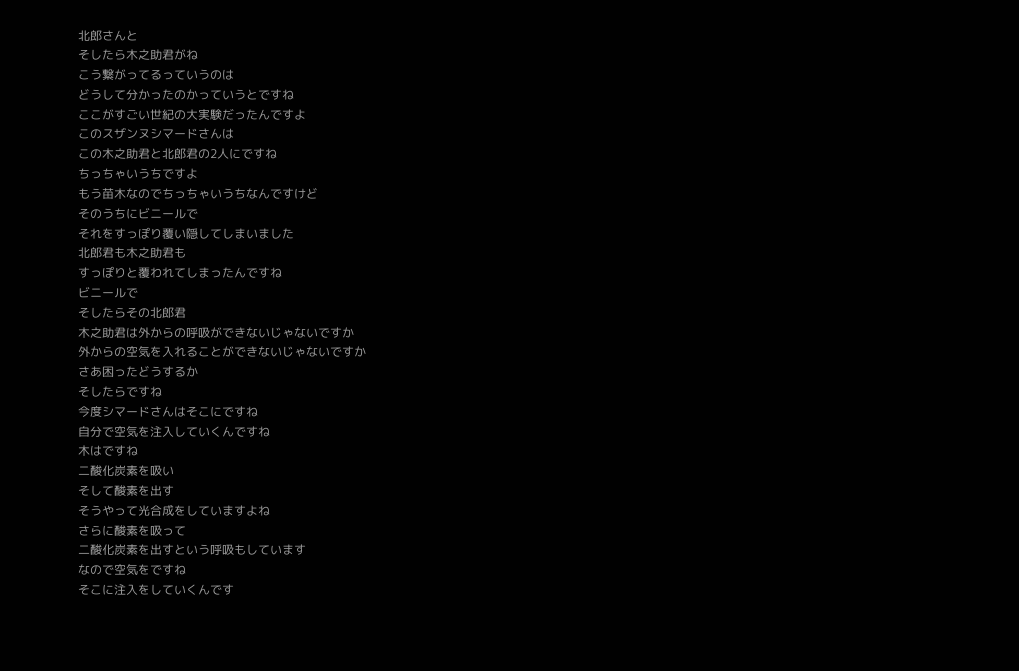北郎さんと
そしたら木之助君がね
こう繋がってるっていうのは
どうして分かったのかっていうとですね
ここがすごい世紀の大実験だったんですよ
このスザンヌシマードさんは
この木之助君と北郎君の2人にですね
ちっちゃいうちですよ
もう苗木なのでちっちゃいうちなんですけど
そのうちにビニールで
それをすっぽり覆い隠してしまいました
北郎君も木之助君も
すっぽりと覆われてしまったんですね
ビニールで
そしたらその北郎君
木之助君は外からの呼吸ができないじゃないですか
外からの空気を入れることができないじゃないですか
さあ困ったどうするか
そしたらですね
今度シマードさんはそこにですね
自分で空気を注入していくんですね
木はですね
二酸化炭素を吸い
そして酸素を出す
そうやって光合成をしていますよね
さらに酸素を吸って
二酸化炭素を出すという呼吸もしています
なので空気をですね
そこに注入をしていくんです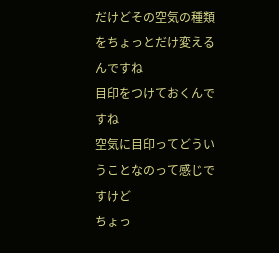だけどその空気の種類をちょっとだけ変えるんですね
目印をつけておくんですね
空気に目印ってどういうことなのって感じですけど
ちょっ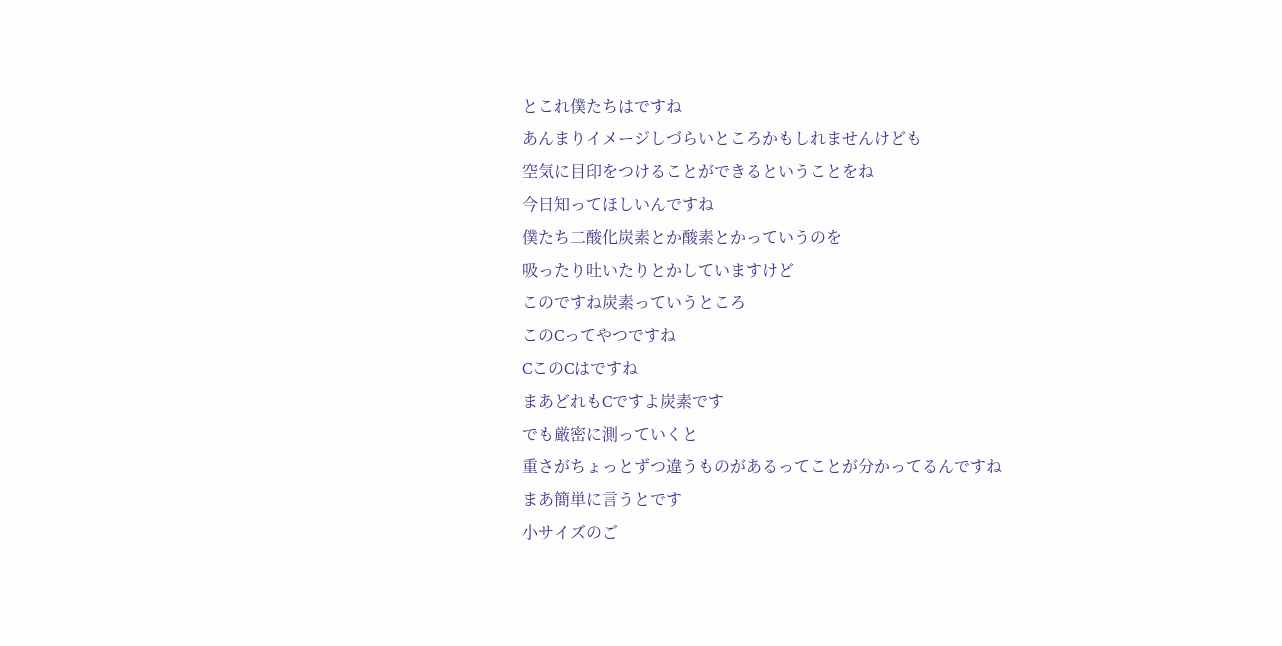とこれ僕たちはですね
あんまりイメージしづらいところかもしれませんけども
空気に目印をつけることができるということをね
今日知ってほしいんですね
僕たち二酸化炭素とか酸素とかっていうのを
吸ったり吐いたりとかしていますけど
このですね炭素っていうところ
このCってやつですね
CこのCはですね
まあどれもCですよ炭素です
でも厳密に測っていくと
重さがちょっとずつ違うものがあるってことが分かってるんですね
まあ簡単に言うとです
小サイズのご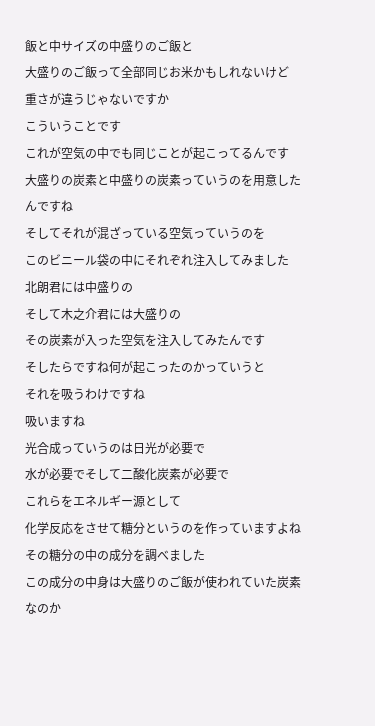飯と中サイズの中盛りのご飯と
大盛りのご飯って全部同じお米かもしれないけど
重さが違うじゃないですか
こういうことです
これが空気の中でも同じことが起こってるんです
大盛りの炭素と中盛りの炭素っていうのを用意したんですね
そしてそれが混ざっている空気っていうのを
このビニール袋の中にそれぞれ注入してみました
北朗君には中盛りの
そして木之介君には大盛りの
その炭素が入った空気を注入してみたんです
そしたらですね何が起こったのかっていうと
それを吸うわけですね
吸いますね
光合成っていうのは日光が必要で
水が必要でそして二酸化炭素が必要で
これらをエネルギー源として
化学反応をさせて糖分というのを作っていますよね
その糖分の中の成分を調べました
この成分の中身は大盛りのご飯が使われていた炭素なのか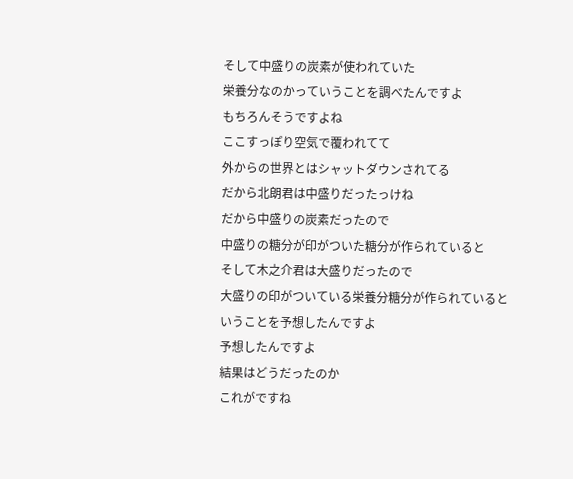そして中盛りの炭素が使われていた
栄養分なのかっていうことを調べたんですよ
もちろんそうですよね
ここすっぽり空気で覆われてて
外からの世界とはシャットダウンされてる
だから北朗君は中盛りだったっけね
だから中盛りの炭素だったので
中盛りの糖分が印がついた糖分が作られていると
そして木之介君は大盛りだったので
大盛りの印がついている栄養分糖分が作られていると
いうことを予想したんですよ
予想したんですよ
結果はどうだったのか
これがですね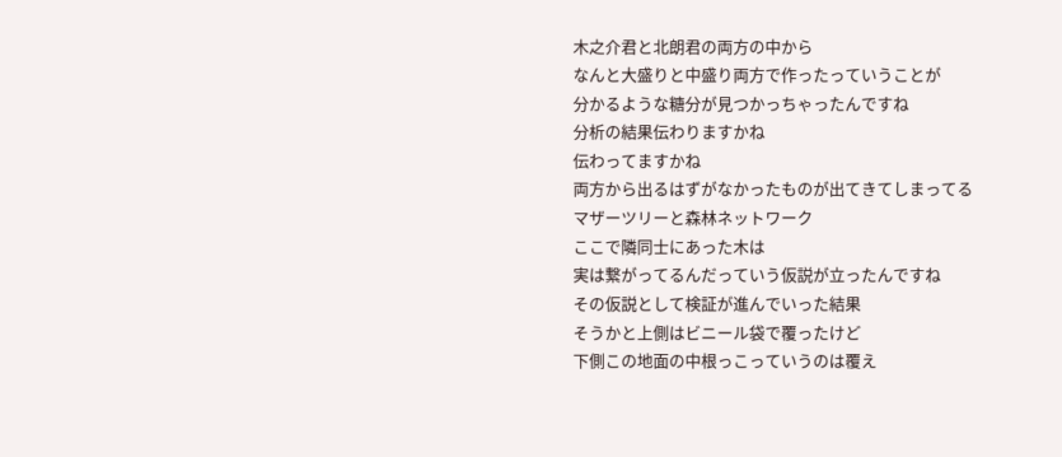木之介君と北朗君の両方の中から
なんと大盛りと中盛り両方で作ったっていうことが
分かるような糖分が見つかっちゃったんですね
分析の結果伝わりますかね
伝わってますかね
両方から出るはずがなかったものが出てきてしまってる
マザーツリーと森林ネットワーク
ここで隣同士にあった木は
実は繋がってるんだっていう仮説が立ったんですね
その仮説として検証が進んでいった結果
そうかと上側はビニール袋で覆ったけど
下側この地面の中根っこっていうのは覆え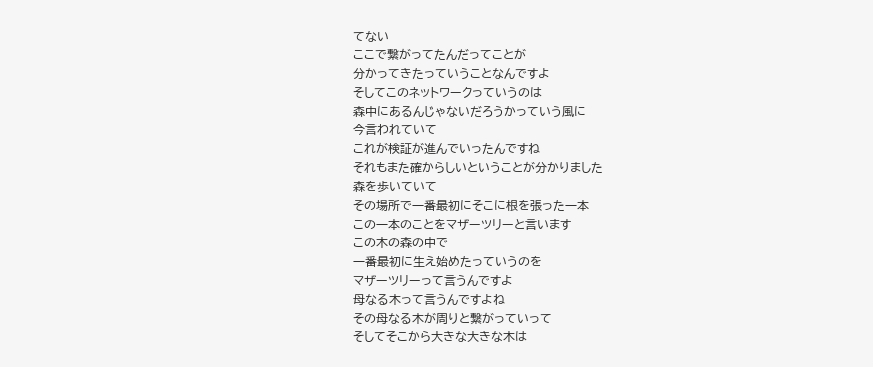てない
ここで繋がってたんだってことが
分かってきたっていうことなんですよ
そしてこのネットワークっていうのは
森中にあるんじゃないだろうかっていう風に
今言われていて
これが検証が進んでいったんですね
それもまた確からしいということが分かりました
森を歩いていて
その場所で一番最初にそこに根を張った一本
この一本のことをマザーツリーと言います
この木の森の中で
一番最初に生え始めたっていうのを
マザーツリーって言うんですよ
母なる木って言うんですよね
その母なる木が周りと繋がっていって
そしてそこから大きな大きな木は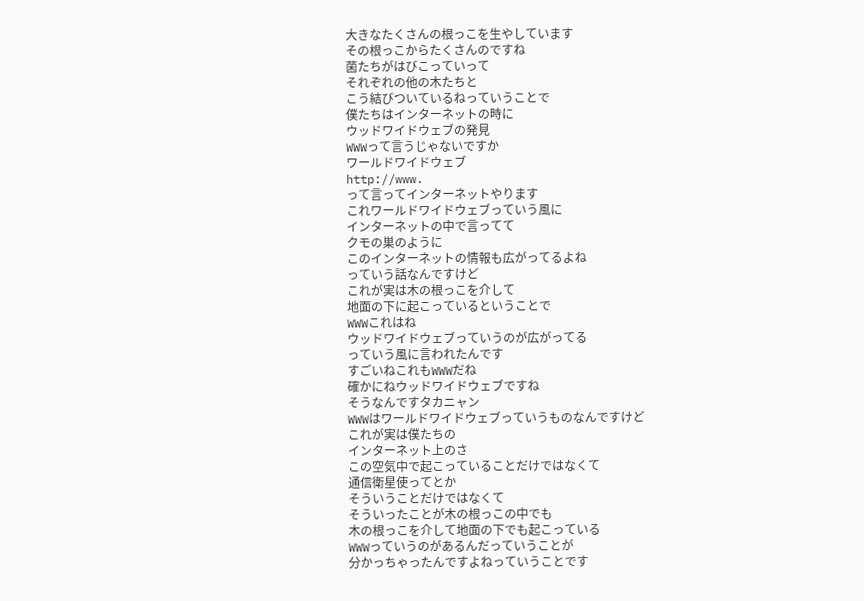大きなたくさんの根っこを生やしています
その根っこからたくさんのですね
菌たちがはびこっていって
それぞれの他の木たちと
こう結びついているねっていうことで
僕たちはインターネットの時に
ウッドワイドウェブの発見
WWWって言うじゃないですか
ワールドワイドウェブ
http://www.
って言ってインターネットやります
これワールドワイドウェブっていう風に
インターネットの中で言ってて
クモの巣のように
このインターネットの情報も広がってるよね
っていう話なんですけど
これが実は木の根っこを介して
地面の下に起こっているということで
WWWこれはね
ウッドワイドウェブっていうのが広がってる
っていう風に言われたんです
すごいねこれもWWWだね
確かにねウッドワイドウェブですね
そうなんですタカニャン
WWWはワールドワイドウェブっていうものなんですけど
これが実は僕たちの
インターネット上のさ
この空気中で起こっていることだけではなくて
通信衛星使ってとか
そういうことだけではなくて
そういったことが木の根っこの中でも
木の根っこを介して地面の下でも起こっている
WWWっていうのがあるんだっていうことが
分かっちゃったんですよねっていうことです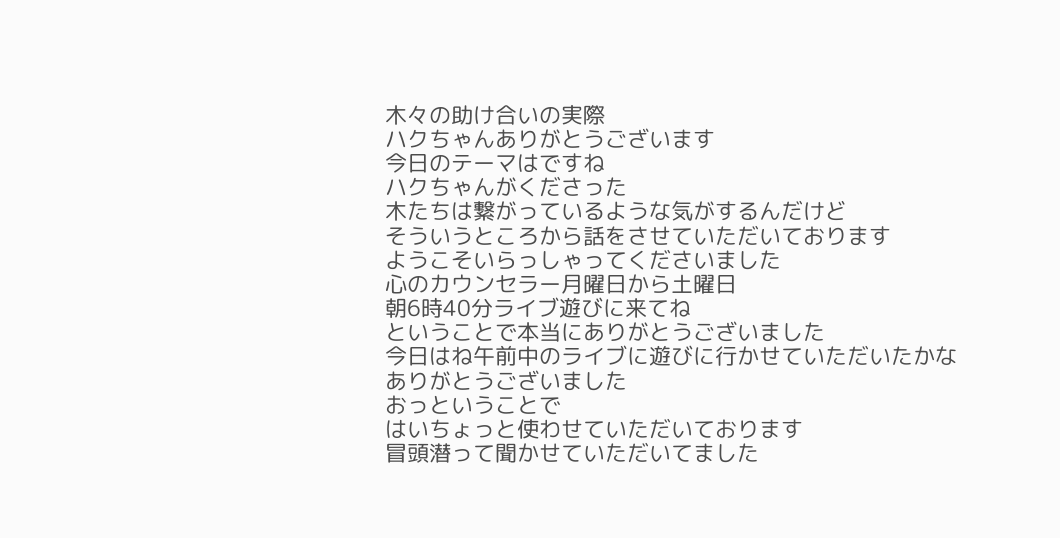木々の助け合いの実際
ハクちゃんありがとうございます
今日のテーマはですね
ハクちゃんがくださった
木たちは繋がっているような気がするんだけど
そういうところから話をさせていただいております
ようこそいらっしゃってくださいました
心のカウンセラー月曜日から土曜日
朝6時40分ライブ遊びに来てね
ということで本当にありがとうございました
今日はね午前中のライブに遊びに行かせていただいたかな
ありがとうございました
おっということで
はいちょっと使わせていただいております
冒頭潜って聞かせていただいてました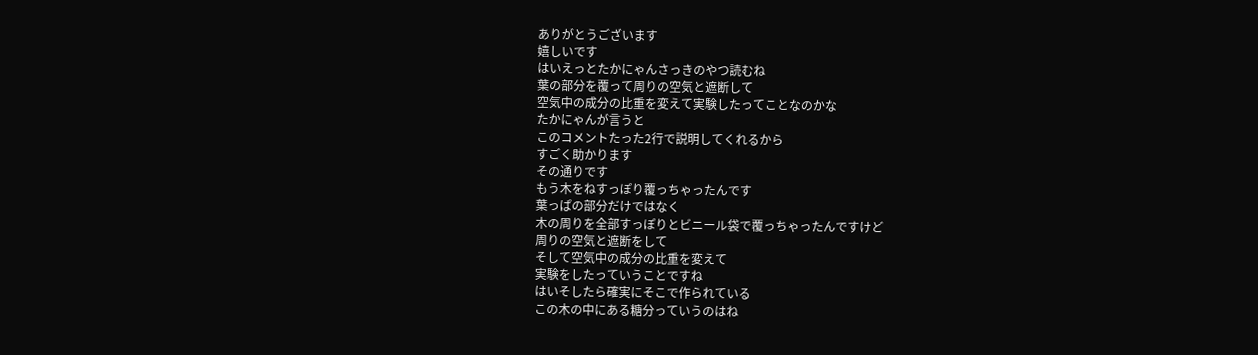ありがとうございます
嬉しいです
はいえっとたかにゃんさっきのやつ読むね
葉の部分を覆って周りの空気と遮断して
空気中の成分の比重を変えて実験したってことなのかな
たかにゃんが言うと
このコメントたった2行で説明してくれるから
すごく助かります
その通りです
もう木をねすっぽり覆っちゃったんです
葉っぱの部分だけではなく
木の周りを全部すっぽりとビニール袋で覆っちゃったんですけど
周りの空気と遮断をして
そして空気中の成分の比重を変えて
実験をしたっていうことですね
はいそしたら確実にそこで作られている
この木の中にある糖分っていうのはね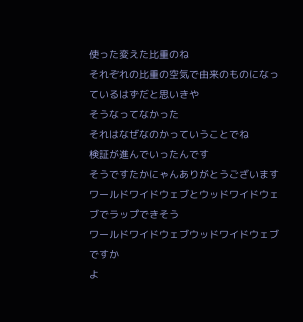使った変えた比重のね
それぞれの比重の空気で由来のものになっているはずだと思いきや
そうなってなかった
それはなぜなのかっていうことでね
検証が進んでいったんです
そうですたかにゃんありがとうございます
ワールドワイドウェブとウッドワイドウェブでラップできそう
ワールドワイドウェブウッドワイドウェブですか
よ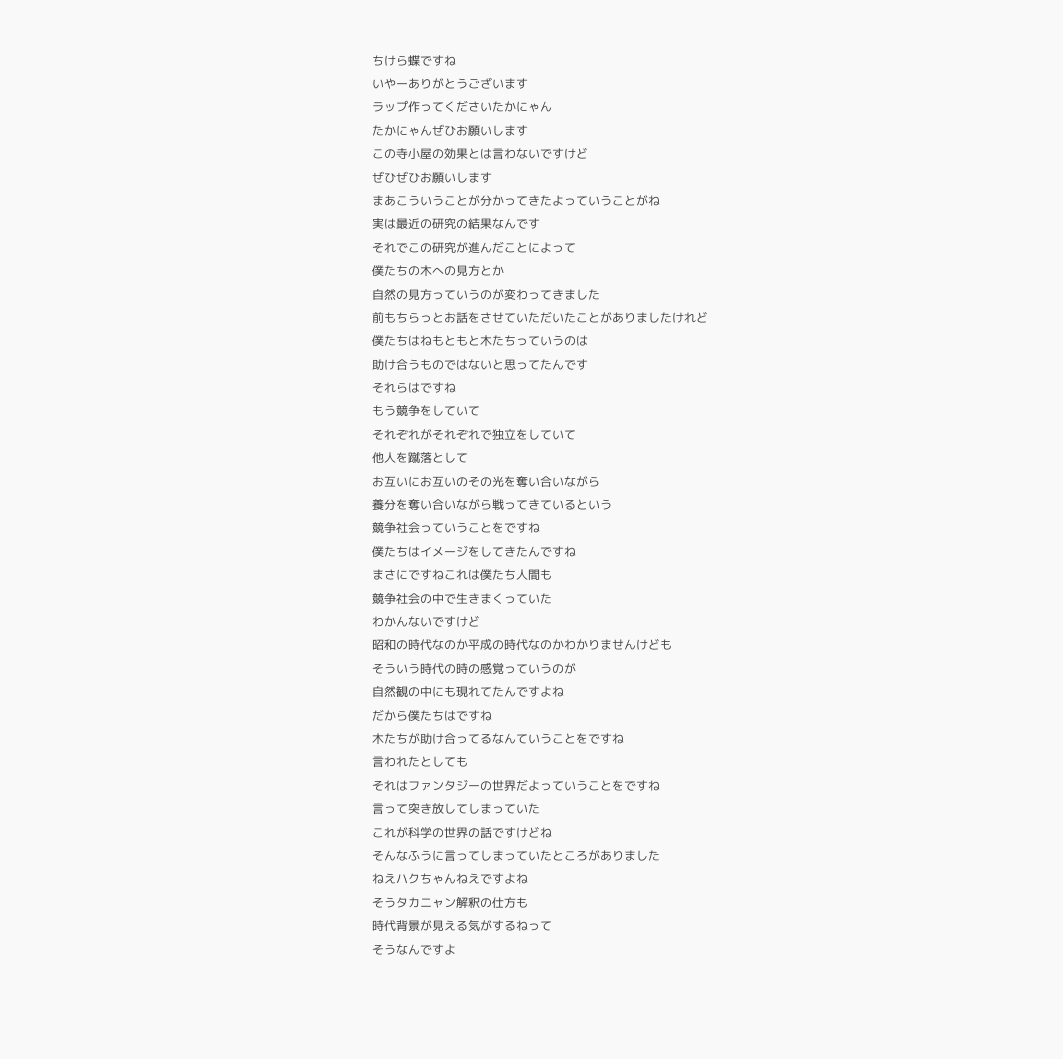ちけら蝶ですね
いやーありがとうございます
ラップ作ってくださいたかにゃん
たかにゃんぜひお願いします
この寺小屋の効果とは言わないですけど
ぜひぜひお願いします
まあこういうことが分かってきたよっていうことがね
実は最近の研究の結果なんです
それでこの研究が進んだことによって
僕たちの木への見方とか
自然の見方っていうのが変わってきました
前もちらっとお話をさせていただいたことがありましたけれど
僕たちはねもともと木たちっていうのは
助け合うものではないと思ってたんです
それらはですね
もう競争をしていて
それぞれがそれぞれで独立をしていて
他人を蹴落として
お互いにお互いのその光を奪い合いながら
養分を奪い合いながら戦ってきているという
競争社会っていうことをですね
僕たちはイメージをしてきたんですね
まさにですねこれは僕たち人間も
競争社会の中で生きまくっていた
わかんないですけど
昭和の時代なのか平成の時代なのかわかりませんけども
そういう時代の時の感覚っていうのが
自然観の中にも現れてたんですよね
だから僕たちはですね
木たちが助け合ってるなんていうことをですね
言われたとしても
それはファンタジーの世界だよっていうことをですね
言って突き放してしまっていた
これが科学の世界の話ですけどね
そんなふうに言ってしまっていたところがありました
ねえハクちゃんねえですよね
そうタカニャン解釈の仕方も
時代背景が見える気がするねって
そうなんですよ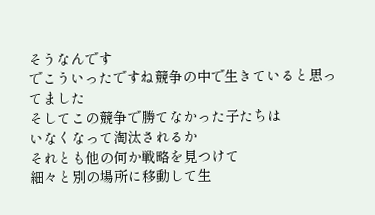そうなんです
でこういったですね競争の中で生きていると思ってました
そしてこの競争で勝てなかった子たちは
いなくなって淘汰されるか
それとも他の何か戦略を見つけて
細々と別の場所に移動して生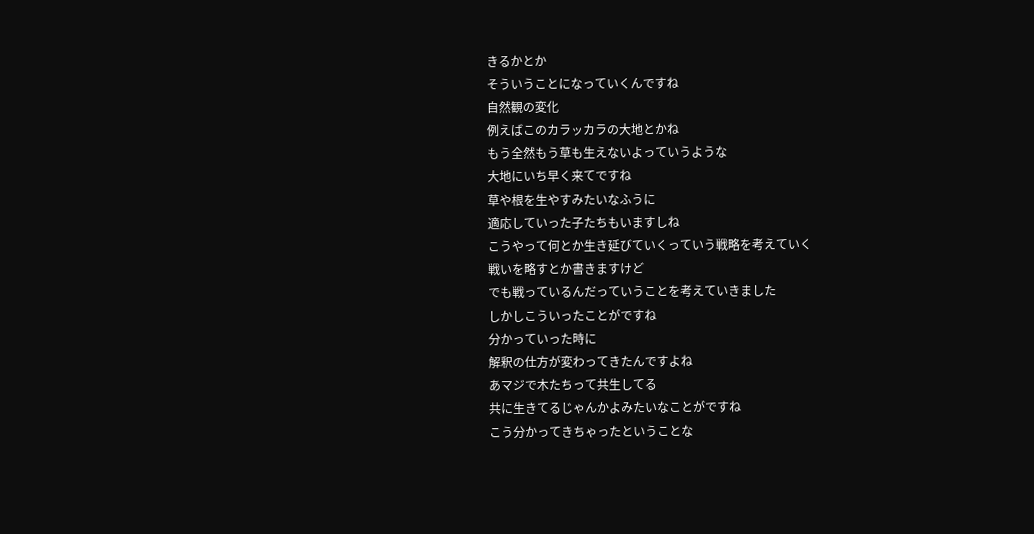きるかとか
そういうことになっていくんですね
自然観の変化
例えばこのカラッカラの大地とかね
もう全然もう草も生えないよっていうような
大地にいち早く来てですね
草や根を生やすみたいなふうに
適応していった子たちもいますしね
こうやって何とか生き延びていくっていう戦略を考えていく
戦いを略すとか書きますけど
でも戦っているんだっていうことを考えていきました
しかしこういったことがですね
分かっていった時に
解釈の仕方が変わってきたんですよね
あマジで木たちって共生してる
共に生きてるじゃんかよみたいなことがですね
こう分かってきちゃったということな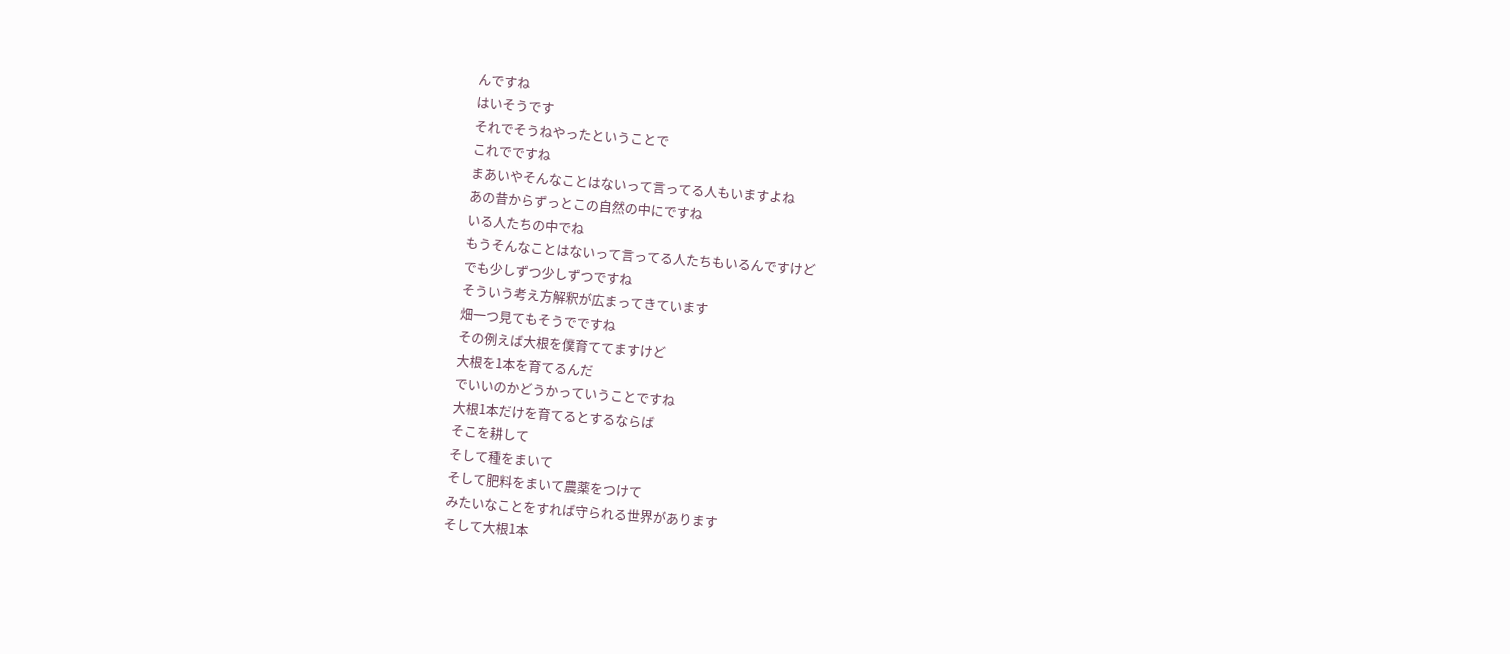んですね
はいそうです
それでそうねやったということで
これでですね
まあいやそんなことはないって言ってる人もいますよね
あの昔からずっとこの自然の中にですね
いる人たちの中でね
もうそんなことはないって言ってる人たちもいるんですけど
でも少しずつ少しずつですね
そういう考え方解釈が広まってきています
畑一つ見てもそうでですね
その例えば大根を僕育ててますけど
大根を1本を育てるんだ
でいいのかどうかっていうことですね
大根1本だけを育てるとするならば
そこを耕して
そして種をまいて
そして肥料をまいて農薬をつけて
みたいなことをすれば守られる世界があります
そして大根1本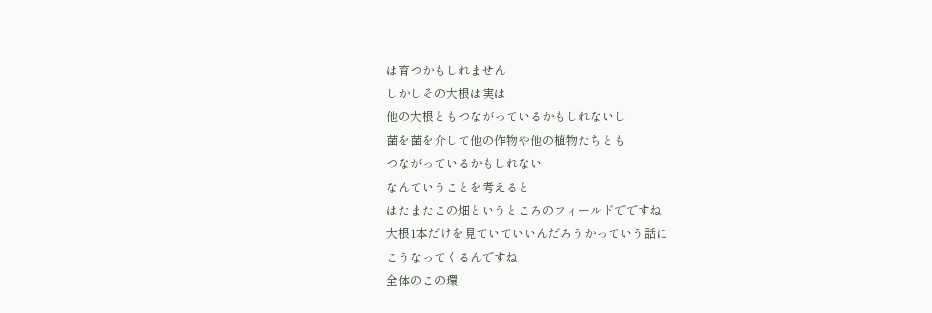は育つかもしれません
しかしその大根は実は
他の大根ともつながっているかもしれないし
菌を菌を介して他の作物や他の植物たちとも
つながっているかもしれない
なんていうことを考えると
はたまたこの畑というところのフィールドでですね
大根1本だけを見ていていいんだろうかっていう話に
こうなってくるんですね
全体のこの環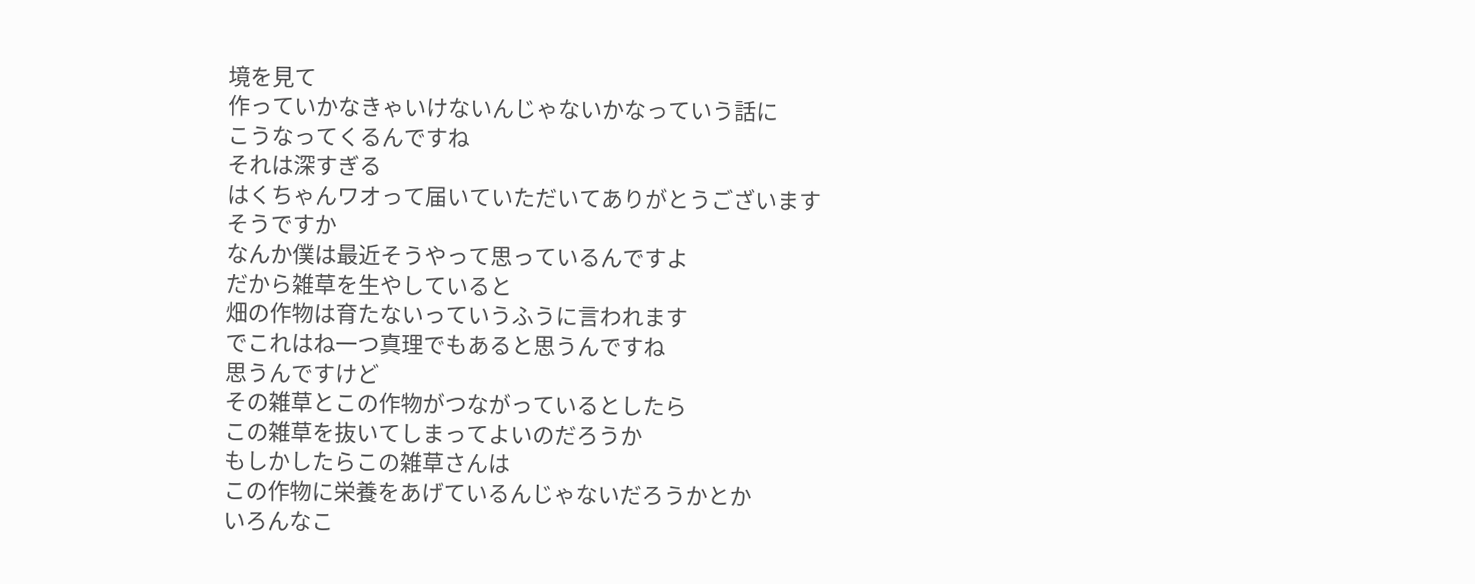境を見て
作っていかなきゃいけないんじゃないかなっていう話に
こうなってくるんですね
それは深すぎる
はくちゃんワオって届いていただいてありがとうございます
そうですか
なんか僕は最近そうやって思っているんですよ
だから雑草を生やしていると
畑の作物は育たないっていうふうに言われます
でこれはね一つ真理でもあると思うんですね
思うんですけど
その雑草とこの作物がつながっているとしたら
この雑草を抜いてしまってよいのだろうか
もしかしたらこの雑草さんは
この作物に栄養をあげているんじゃないだろうかとか
いろんなこ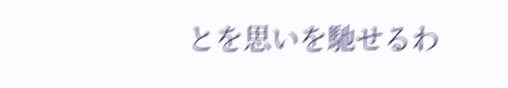とを思いを馳せるわ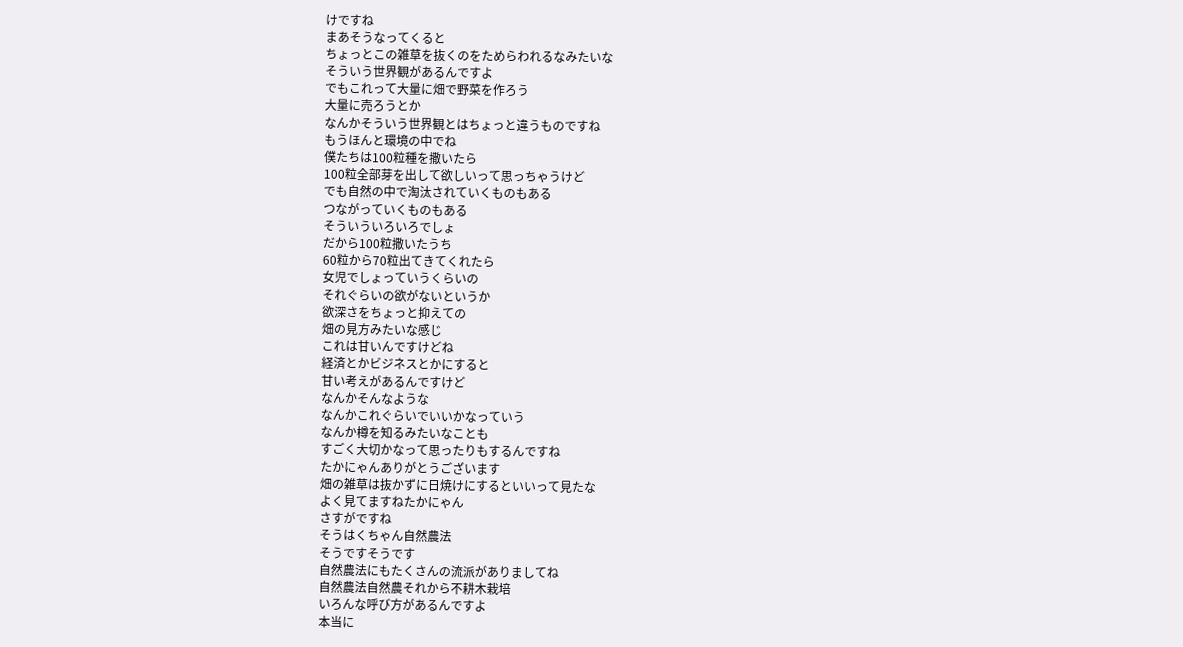けですね
まあそうなってくると
ちょっとこの雑草を抜くのをためらわれるなみたいな
そういう世界観があるんですよ
でもこれって大量に畑で野菜を作ろう
大量に売ろうとか
なんかそういう世界観とはちょっと違うものですね
もうほんと環境の中でね
僕たちは100粒種を撒いたら
100粒全部芽を出して欲しいって思っちゃうけど
でも自然の中で淘汰されていくものもある
つながっていくものもある
そういういろいろでしょ
だから100粒撒いたうち
60粒から70粒出てきてくれたら
女児でしょっていうくらいの
それぐらいの欲がないというか
欲深さをちょっと抑えての
畑の見方みたいな感じ
これは甘いんですけどね
経済とかビジネスとかにすると
甘い考えがあるんですけど
なんかそんなような
なんかこれぐらいでいいかなっていう
なんか樽を知るみたいなことも
すごく大切かなって思ったりもするんですね
たかにゃんありがとうございます
畑の雑草は抜かずに日焼けにするといいって見たな
よく見てますねたかにゃん
さすがですね
そうはくちゃん自然農法
そうですそうです
自然農法にもたくさんの流派がありましてね
自然農法自然農それから不耕木栽培
いろんな呼び方があるんですよ
本当に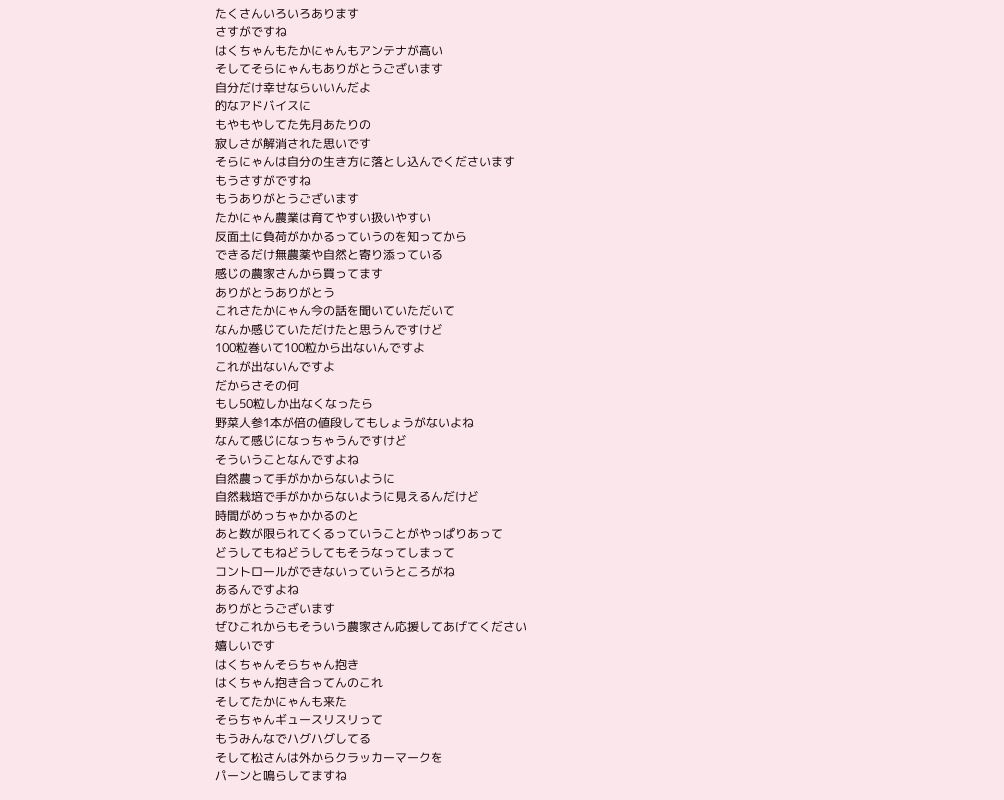たくさんいろいろあります
さすがですね
はくちゃんもたかにゃんもアンテナが高い
そしてそらにゃんもありがとうございます
自分だけ幸せならいいんだよ
的なアドバイスに
もやもやしてた先月あたりの
寂しさが解消された思いです
そらにゃんは自分の生き方に落とし込んでくださいます
もうさすがですね
もうありがとうございます
たかにゃん農業は育てやすい扱いやすい
反面土に負荷がかかるっていうのを知ってから
できるだけ無農薬や自然と寄り添っている
感じの農家さんから買ってます
ありがとうありがとう
これさたかにゃん今の話を聞いていただいて
なんか感じていただけたと思うんですけど
100粒巻いて100粒から出ないんですよ
これが出ないんですよ
だからさその何
もし50粒しか出なくなったら
野菜人参1本が倍の値段してもしょうがないよね
なんて感じになっちゃうんですけど
そういうことなんですよね
自然農って手がかからないように
自然栽培で手がかからないように見えるんだけど
時間がめっちゃかかるのと
あと数が限られてくるっていうことがやっぱりあって
どうしてもねどうしてもそうなってしまって
コントロールができないっていうところがね
あるんですよね
ありがとうございます
ぜひこれからもそういう農家さん応援してあげてください
嬉しいです
はくちゃんそらちゃん抱き
はくちゃん抱き合ってんのこれ
そしてたかにゃんも来た
そらちゃんギュースリスリって
もうみんなでハグハグしてる
そして松さんは外からクラッカーマークを
パーンと鳴らしてますね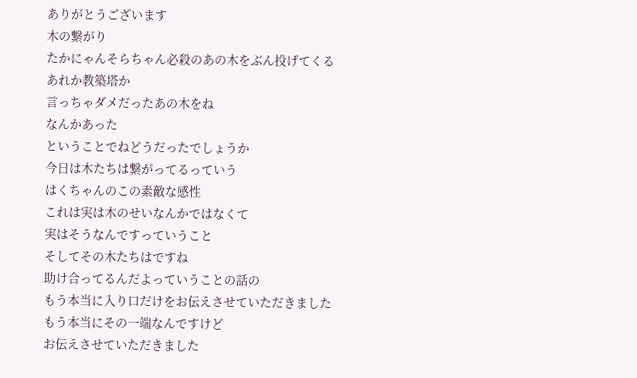ありがとうございます
木の繋がり
たかにゃんそらちゃん必殺のあの木をぶん投げてくる
あれか教築塔か
言っちゃダメだったあの木をね
なんかあった
ということでねどうだったでしょうか
今日は木たちは繋がってるっていう
はくちゃんのこの素敵な感性
これは実は木のせいなんかではなくて
実はそうなんですっていうこと
そしてその木たちはですね
助け合ってるんだよっていうことの話の
もう本当に入り口だけをお伝えさせていただきました
もう本当にその一端なんですけど
お伝えさせていただきました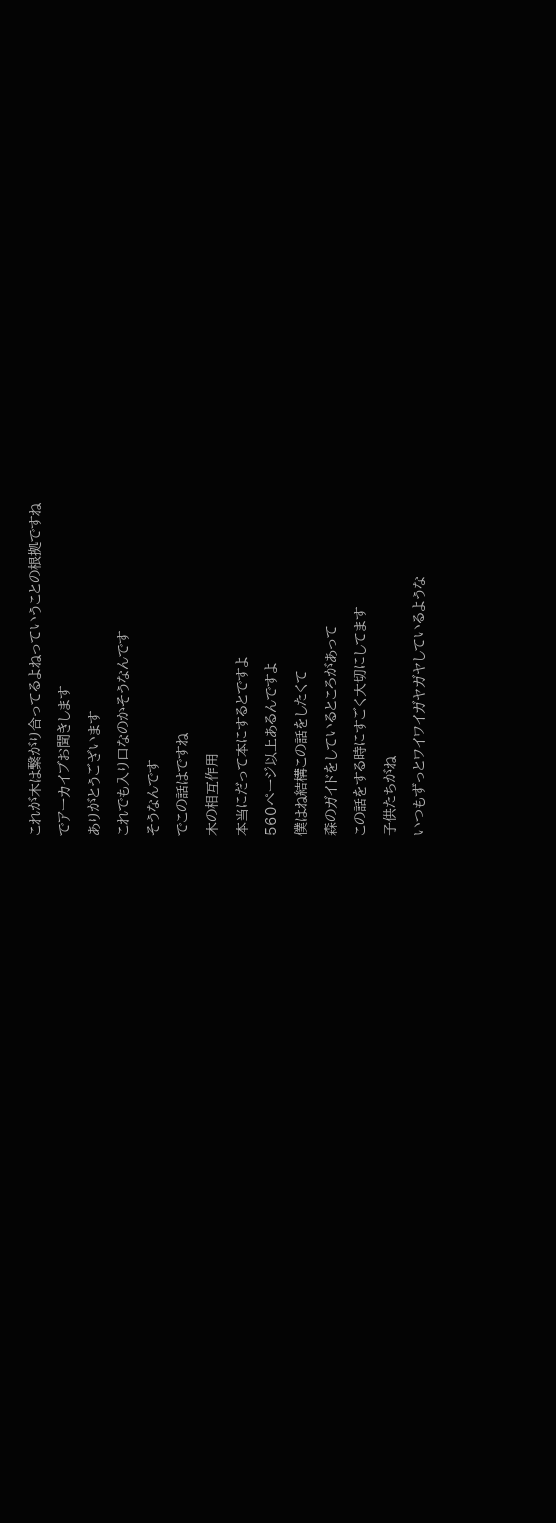これが木は繋がり合ってるよねっていうことの根拠ですね
でアーカイブお聞きします
ありがとうございます
これでも入り口なのかそうなんです
そうなんです
でこの話はですね
木の相互作用
本当にだって本にするとですよ
560ページ以上あるんですよ
僕はね結構この話をしたくて
森のガイドをしているところがあって
この話をする時にすごく大切にしてます
子供たちがね
いつもずっとワイワイガヤガヤしているような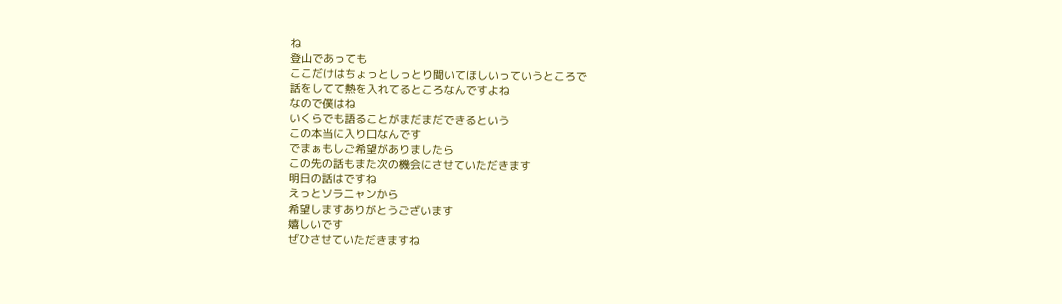ね
登山であっても
ここだけはちょっとしっとり聞いてほしいっていうところで
話をしてて熱を入れてるところなんですよね
なので僕はね
いくらでも語ることがまだまだできるという
この本当に入り口なんです
でまぁもしご希望がありましたら
この先の話もまた次の機会にさせていただきます
明日の話はですね
えっとソラニャンから
希望しますありがとうございます
嬉しいです
ぜひさせていただきますね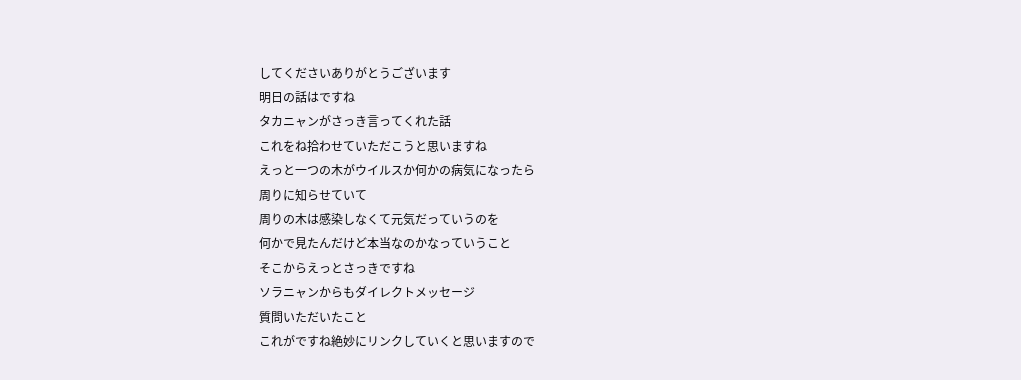してくださいありがとうございます
明日の話はですね
タカニャンがさっき言ってくれた話
これをね拾わせていただこうと思いますね
えっと一つの木がウイルスか何かの病気になったら
周りに知らせていて
周りの木は感染しなくて元気だっていうのを
何かで見たんだけど本当なのかなっていうこと
そこからえっとさっきですね
ソラニャンからもダイレクトメッセージ
質問いただいたこと
これがですね絶妙にリンクしていくと思いますので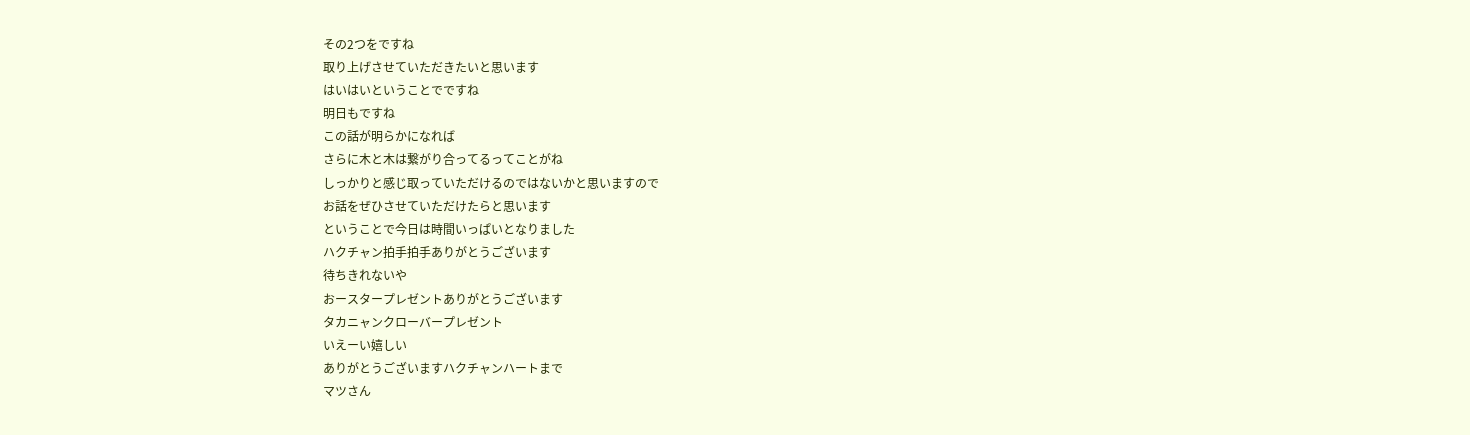その2つをですね
取り上げさせていただきたいと思います
はいはいということでですね
明日もですね
この話が明らかになれば
さらに木と木は繋がり合ってるってことがね
しっかりと感じ取っていただけるのではないかと思いますので
お話をぜひさせていただけたらと思います
ということで今日は時間いっぱいとなりました
ハクチャン拍手拍手ありがとうございます
待ちきれないや
おースタープレゼントありがとうございます
タカニャンクローバープレゼント
いえーい嬉しい
ありがとうございますハクチャンハートまで
マツさん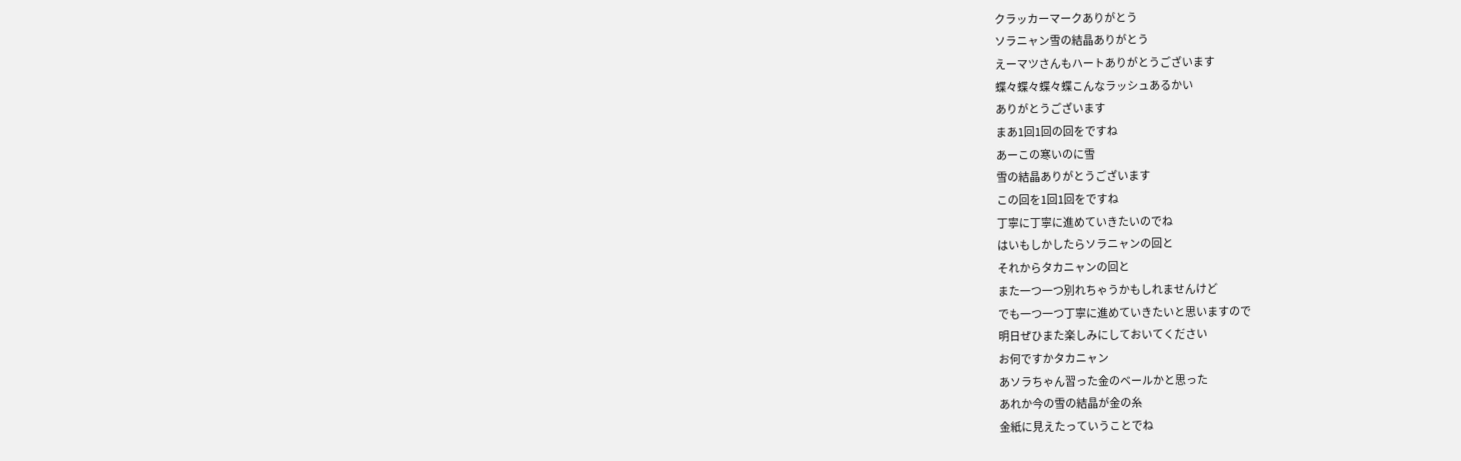クラッカーマークありがとう
ソラニャン雪の結晶ありがとう
えーマツさんもハートありがとうございます
蝶々蝶々蝶々蝶こんなラッシュあるかい
ありがとうございます
まあ1回1回の回をですね
あーこの寒いのに雪
雪の結晶ありがとうございます
この回を1回1回をですね
丁寧に丁寧に進めていきたいのでね
はいもしかしたらソラニャンの回と
それからタカニャンの回と
また一つ一つ別れちゃうかもしれませんけど
でも一つ一つ丁寧に進めていきたいと思いますので
明日ぜひまた楽しみにしておいてください
お何ですかタカニャン
あソラちゃん習った金のベールかと思った
あれか今の雪の結晶が金の糸
金紙に見えたっていうことでね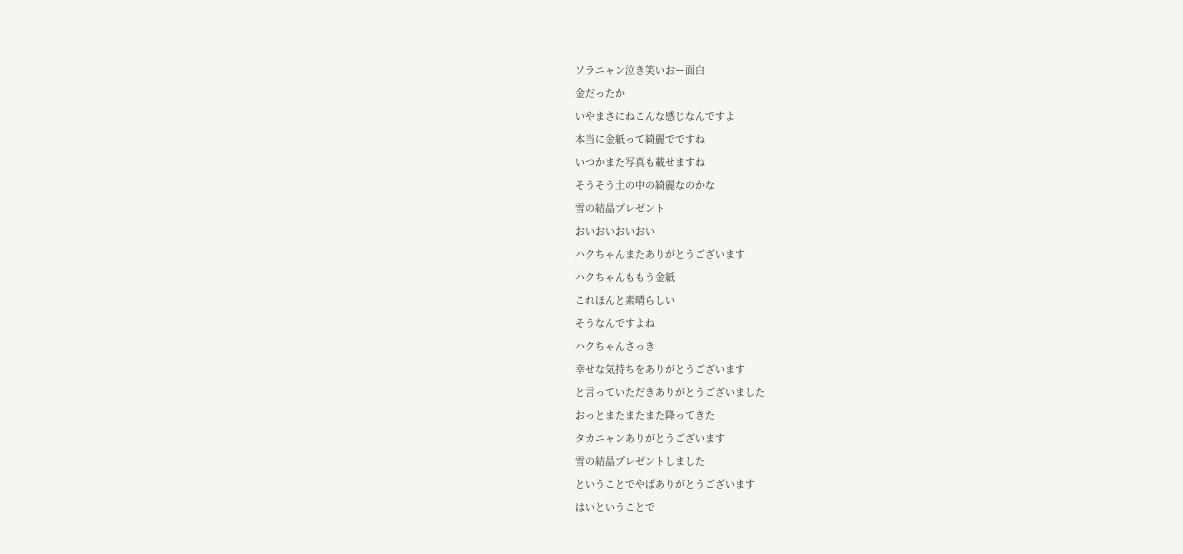ソラニャン泣き笑いおー面白
金だったか
いやまさにねこんな感じなんですよ
本当に金紙って綺麗でですね
いつかまた写真も載せますね
そうそう土の中の綺麗なのかな
雪の結晶プレゼント
おいおいおいおい
ハクちゃんまたありがとうございます
ハクちゃんももう金紙
これほんと素晴らしい
そうなんですよね
ハクちゃんさっき
幸せな気持ちをありがとうございます
と言っていただきありがとうございました
おっとまたまたまた降ってきた
タカニャンありがとうございます
雪の結晶プレゼントしました
ということでやばありがとうございます
はいということで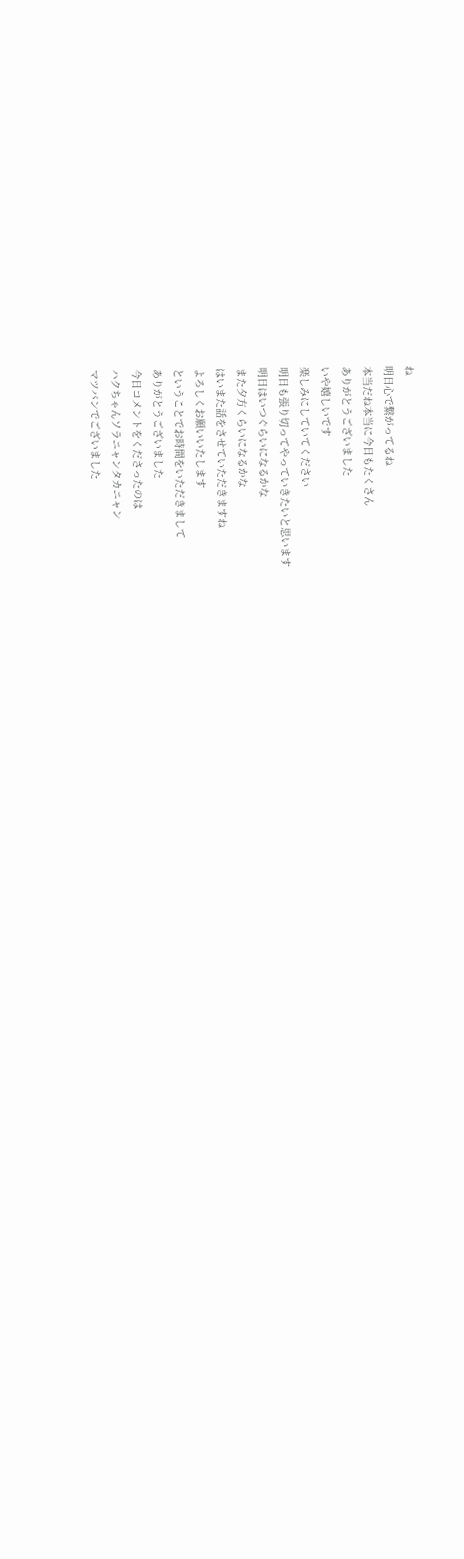ね
明日心で繋がってるね
本当だね本当に今日もたくさん
ありがとうございました
いや嬉しいです
楽しみにしていてください
明日も張り切ってやっていきたいと思います
明日はいつぐらいになるかな
また夕方くらいになるかな
はいまた話をさせていただきますね
よろしくお願いいたします
ということでお時間をいただきまして
ありがとうございました
今日コメントをくださったのは
ハクちゃんソラニャンタカニャン
マツバンでございました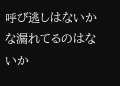呼び逃しはないかな漏れてるのはないか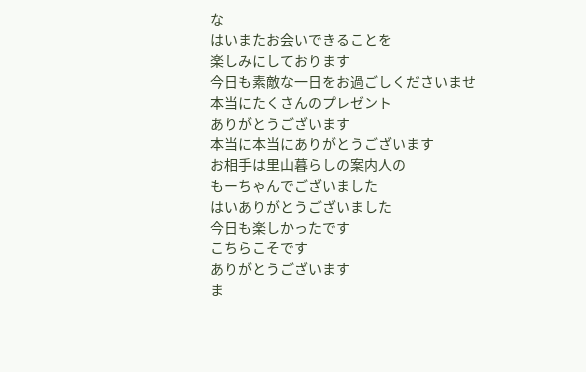な
はいまたお会いできることを
楽しみにしております
今日も素敵な一日をお過ごしくださいませ
本当にたくさんのプレゼント
ありがとうございます
本当に本当にありがとうございます
お相手は里山暮らしの案内人の
もーちゃんでございました
はいありがとうございました
今日も楽しかったです
こちらこそです
ありがとうございます
ま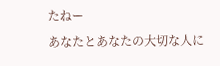たねー
あなたとあなたの大切な人に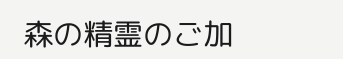森の精霊のご加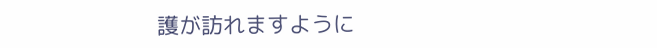護が訪れますように